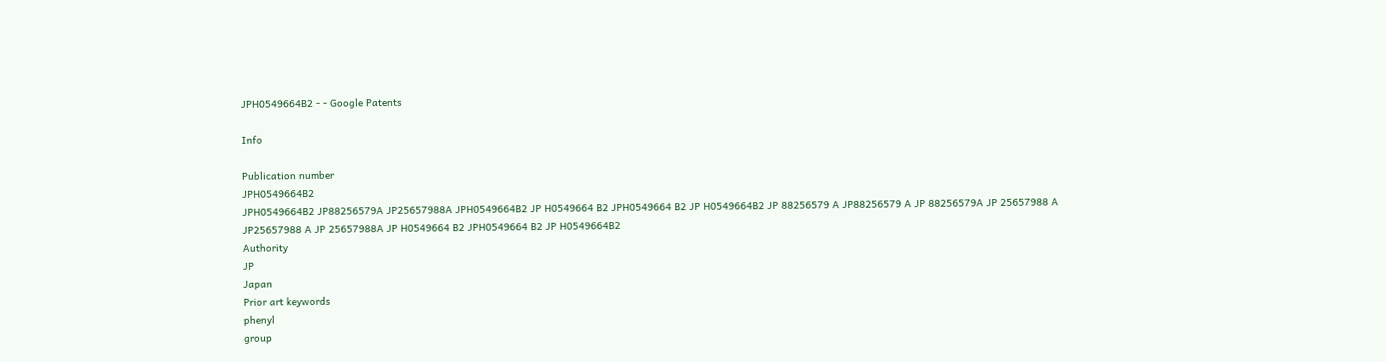JPH0549664B2 - - Google Patents

Info

Publication number
JPH0549664B2
JPH0549664B2 JP88256579A JP25657988A JPH0549664B2 JP H0549664 B2 JPH0549664 B2 JP H0549664B2 JP 88256579 A JP88256579 A JP 88256579A JP 25657988 A JP25657988 A JP 25657988A JP H0549664 B2 JPH0549664 B2 JP H0549664B2
Authority
JP
Japan
Prior art keywords
phenyl
group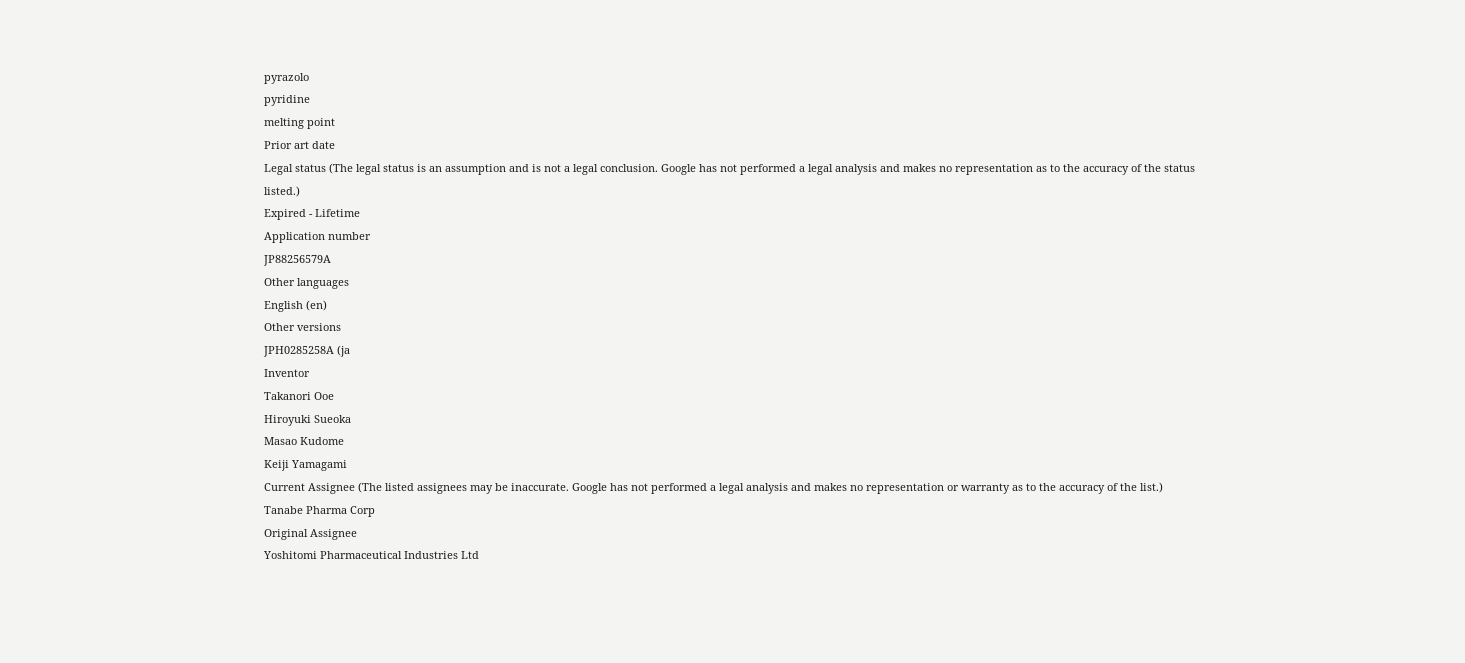pyrazolo
pyridine
melting point
Prior art date
Legal status (The legal status is an assumption and is not a legal conclusion. Google has not performed a legal analysis and makes no representation as to the accuracy of the status listed.)
Expired - Lifetime
Application number
JP88256579A
Other languages
English (en)
Other versions
JPH0285258A (ja
Inventor
Takanori Ooe
Hiroyuki Sueoka
Masao Kudome
Keiji Yamagami
Current Assignee (The listed assignees may be inaccurate. Google has not performed a legal analysis and makes no representation or warranty as to the accuracy of the list.)
Tanabe Pharma Corp
Original Assignee
Yoshitomi Pharmaceutical Industries Ltd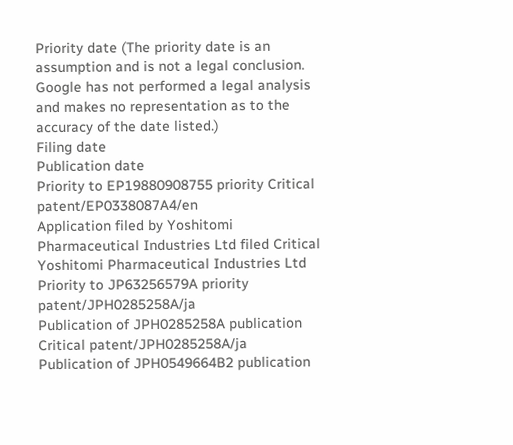Priority date (The priority date is an assumption and is not a legal conclusion. Google has not performed a legal analysis and makes no representation as to the accuracy of the date listed.)
Filing date
Publication date
Priority to EP19880908755 priority Critical patent/EP0338087A4/en
Application filed by Yoshitomi Pharmaceutical Industries Ltd filed Critical Yoshitomi Pharmaceutical Industries Ltd
Priority to JP63256579A priority patent/JPH0285258A/ja
Publication of JPH0285258A publication Critical patent/JPH0285258A/ja
Publication of JPH0549664B2 publication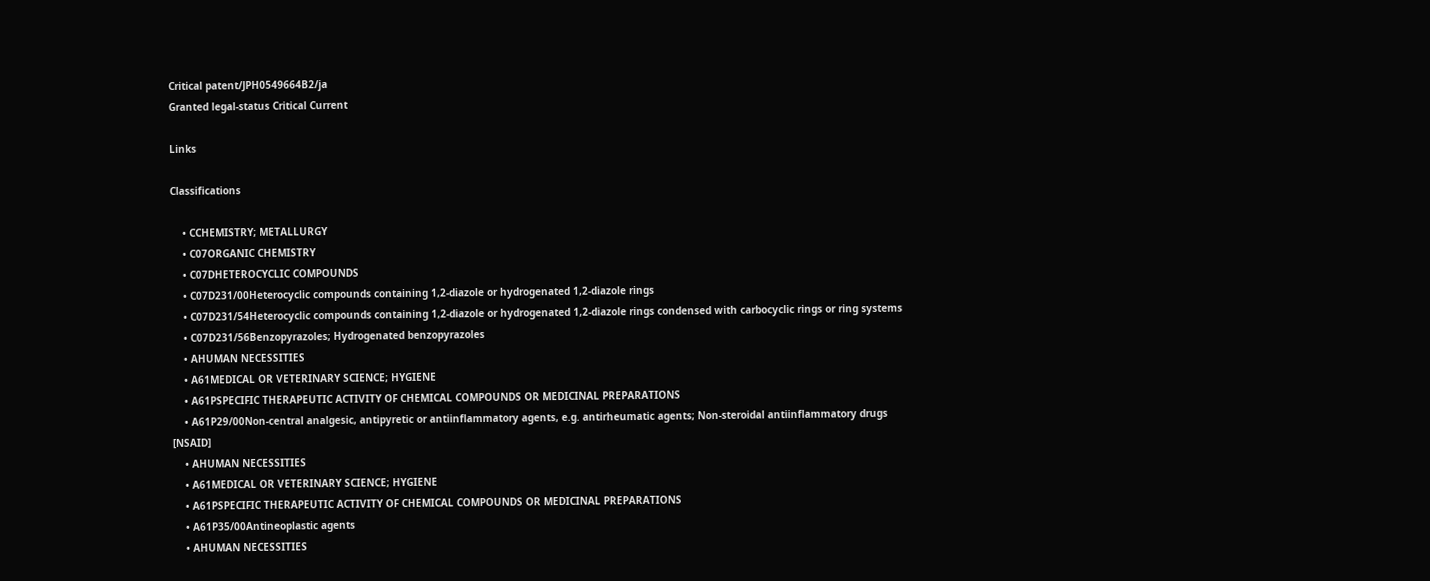Critical patent/JPH0549664B2/ja
Granted legal-status Critical Current

Links

Classifications

    • CCHEMISTRY; METALLURGY
    • C07ORGANIC CHEMISTRY
    • C07DHETEROCYCLIC COMPOUNDS
    • C07D231/00Heterocyclic compounds containing 1,2-diazole or hydrogenated 1,2-diazole rings
    • C07D231/54Heterocyclic compounds containing 1,2-diazole or hydrogenated 1,2-diazole rings condensed with carbocyclic rings or ring systems
    • C07D231/56Benzopyrazoles; Hydrogenated benzopyrazoles
    • AHUMAN NECESSITIES
    • A61MEDICAL OR VETERINARY SCIENCE; HYGIENE
    • A61PSPECIFIC THERAPEUTIC ACTIVITY OF CHEMICAL COMPOUNDS OR MEDICINAL PREPARATIONS
    • A61P29/00Non-central analgesic, antipyretic or antiinflammatory agents, e.g. antirheumatic agents; Non-steroidal antiinflammatory drugs [NSAID]
    • AHUMAN NECESSITIES
    • A61MEDICAL OR VETERINARY SCIENCE; HYGIENE
    • A61PSPECIFIC THERAPEUTIC ACTIVITY OF CHEMICAL COMPOUNDS OR MEDICINAL PREPARATIONS
    • A61P35/00Antineoplastic agents
    • AHUMAN NECESSITIES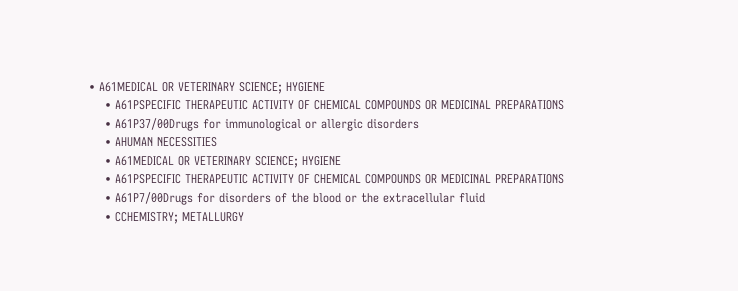• A61MEDICAL OR VETERINARY SCIENCE; HYGIENE
    • A61PSPECIFIC THERAPEUTIC ACTIVITY OF CHEMICAL COMPOUNDS OR MEDICINAL PREPARATIONS
    • A61P37/00Drugs for immunological or allergic disorders
    • AHUMAN NECESSITIES
    • A61MEDICAL OR VETERINARY SCIENCE; HYGIENE
    • A61PSPECIFIC THERAPEUTIC ACTIVITY OF CHEMICAL COMPOUNDS OR MEDICINAL PREPARATIONS
    • A61P7/00Drugs for disorders of the blood or the extracellular fluid
    • CCHEMISTRY; METALLURGY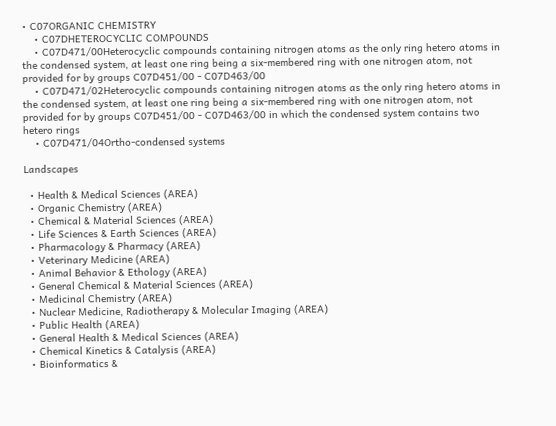• C07ORGANIC CHEMISTRY
    • C07DHETEROCYCLIC COMPOUNDS
    • C07D471/00Heterocyclic compounds containing nitrogen atoms as the only ring hetero atoms in the condensed system, at least one ring being a six-membered ring with one nitrogen atom, not provided for by groups C07D451/00 - C07D463/00
    • C07D471/02Heterocyclic compounds containing nitrogen atoms as the only ring hetero atoms in the condensed system, at least one ring being a six-membered ring with one nitrogen atom, not provided for by groups C07D451/00 - C07D463/00 in which the condensed system contains two hetero rings
    • C07D471/04Ortho-condensed systems

Landscapes

  • Health & Medical Sciences (AREA)
  • Organic Chemistry (AREA)
  • Chemical & Material Sciences (AREA)
  • Life Sciences & Earth Sciences (AREA)
  • Pharmacology & Pharmacy (AREA)
  • Veterinary Medicine (AREA)
  • Animal Behavior & Ethology (AREA)
  • General Chemical & Material Sciences (AREA)
  • Medicinal Chemistry (AREA)
  • Nuclear Medicine, Radiotherapy & Molecular Imaging (AREA)
  • Public Health (AREA)
  • General Health & Medical Sciences (AREA)
  • Chemical Kinetics & Catalysis (AREA)
  • Bioinformatics &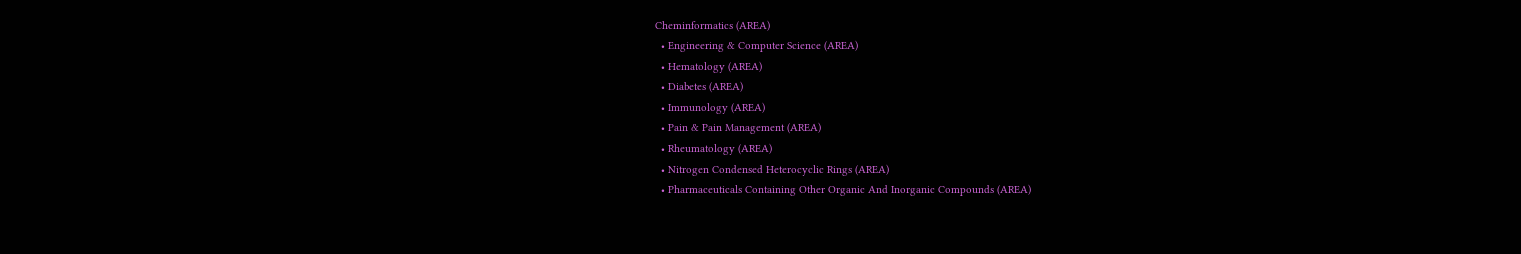Cheminformatics (AREA)
  • Engineering & Computer Science (AREA)
  • Hematology (AREA)
  • Diabetes (AREA)
  • Immunology (AREA)
  • Pain & Pain Management (AREA)
  • Rheumatology (AREA)
  • Nitrogen Condensed Heterocyclic Rings (AREA)
  • Pharmaceuticals Containing Other Organic And Inorganic Compounds (AREA)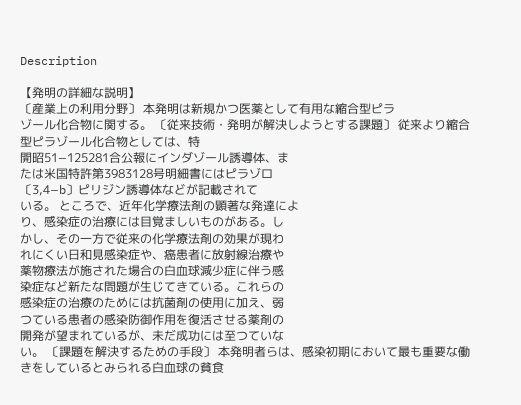Description

【発明の詳細な説明】
〔産業上の利用分野〕 本発明は新規かつ医薬として有用な縮合型ピラ
ゾール化合物に関する。 〔従来技術・発明が解決しようとする課題〕 従来より縮合型ピラゾール化合物としては、特
開昭51−125281合公報にインダゾール誘導体、ま
たは米国特許第3983128号明細書にはピラゾロ
〔3,4−b〕ピリジン誘導体などが記載されて
いる。 ところで、近年化学療法剤の顕著な発達によ
り、感染症の治療には目覚ましいものがある。し
かし、その一方で従来の化学療法剤の効果が現わ
れにくい日和見感染症や、癌患者に放射線治療や
薬物療法が施された場合の白血球減少症に伴う感
染症など新たな問題が生じてきている。これらの
感染症の治療のためには抗菌剤の使用に加え、弱
つている患者の感染防御作用を復活させる薬剤の
開発が望まれているが、未だ成功には至つていな
い。 〔課題を解決するための手段〕 本発明者らは、感染初期において最も重要な働
きをしているとみられる白血球の貧食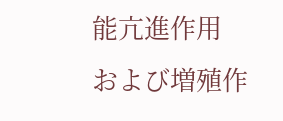能亢進作用
および増殖作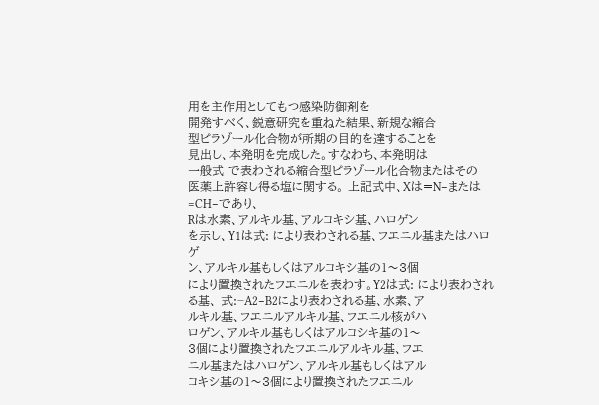用を主作用としてもつ感染防御剤を
開発すべく、鋭意研究を重ねた結果、新規な縮合
型ピラゾール化合物が所期の目的を達することを
見出し、本発明を完成した。すなわち、本発明は
一般式 で表わされる縮合型ピラゾール化合物またはその
医薬上許容し得る塩に関する。 上記式中、Xは=N−または=CH−であり、
Rは水素、アルキル基、アルコキシ基、ハロゲン
を示し、Y1は式: により表わされる基、フエニル基またはハロゲ
ン、アルキル基もしくはアルコキシ基の1〜3個
により置換されたフエニルを表わす。Y2は式: により表わされる基、 式:−A2−B2により表わされる基、水素、ア
ルキル基、フエニルアルキル基、フエニル核がハ
ロゲン、アルキル基もしくはアルコシキ基の1〜
3個により置換されたフエニルアルキル基、フエ
ニル基またはハロゲン、アルキル基もしくはアル
コキシ基の1〜3個により置換されたフエニル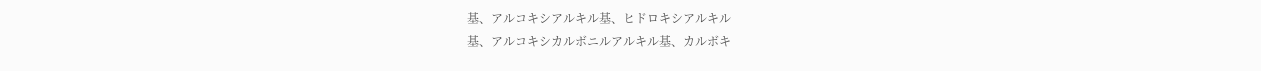基、アルコキシアルキル基、ヒドロキシアルキル
基、アルコキシカルボニルアルキル基、カルボキ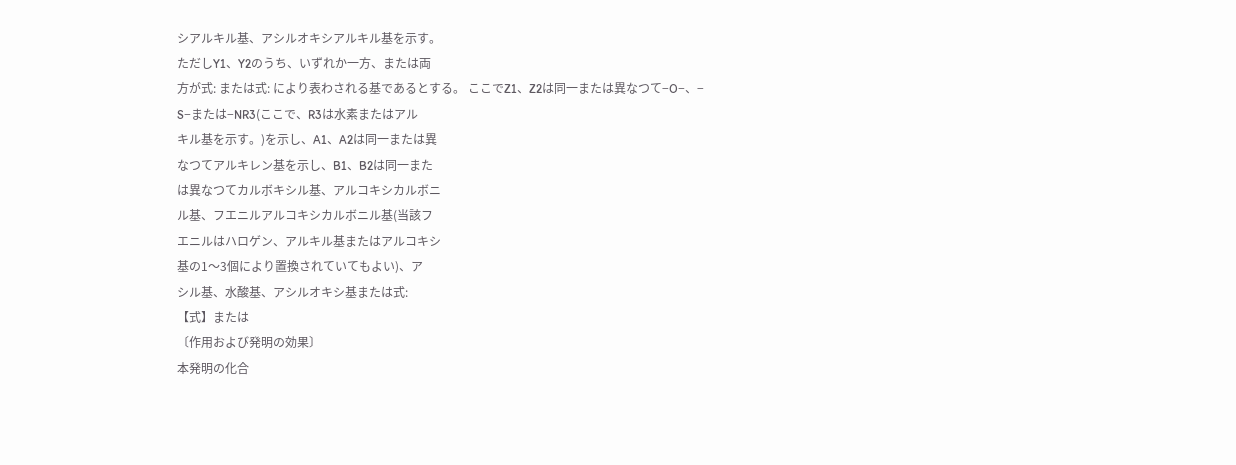シアルキル基、アシルオキシアルキル基を示す。
ただしY1、Y2のうち、いずれか一方、または両
方が式: または式: により表わされる基であるとする。 ここでZ1、Z2は同一または異なつて−O−、−
S−または−NR3(ここで、R3は水素またはアル
キル基を示す。)を示し、A1、A2は同一または異
なつてアルキレン基を示し、B1、B2は同一また
は異なつてカルボキシル基、アルコキシカルボニ
ル基、フエニルアルコキシカルボニル基(当該フ
エニルはハロゲン、アルキル基またはアルコキシ
基の1〜3個により置換されていてもよい)、ア
シル基、水酸基、アシルオキシ基または式:
【式】または
〔作用および発明の効果〕
本発明の化合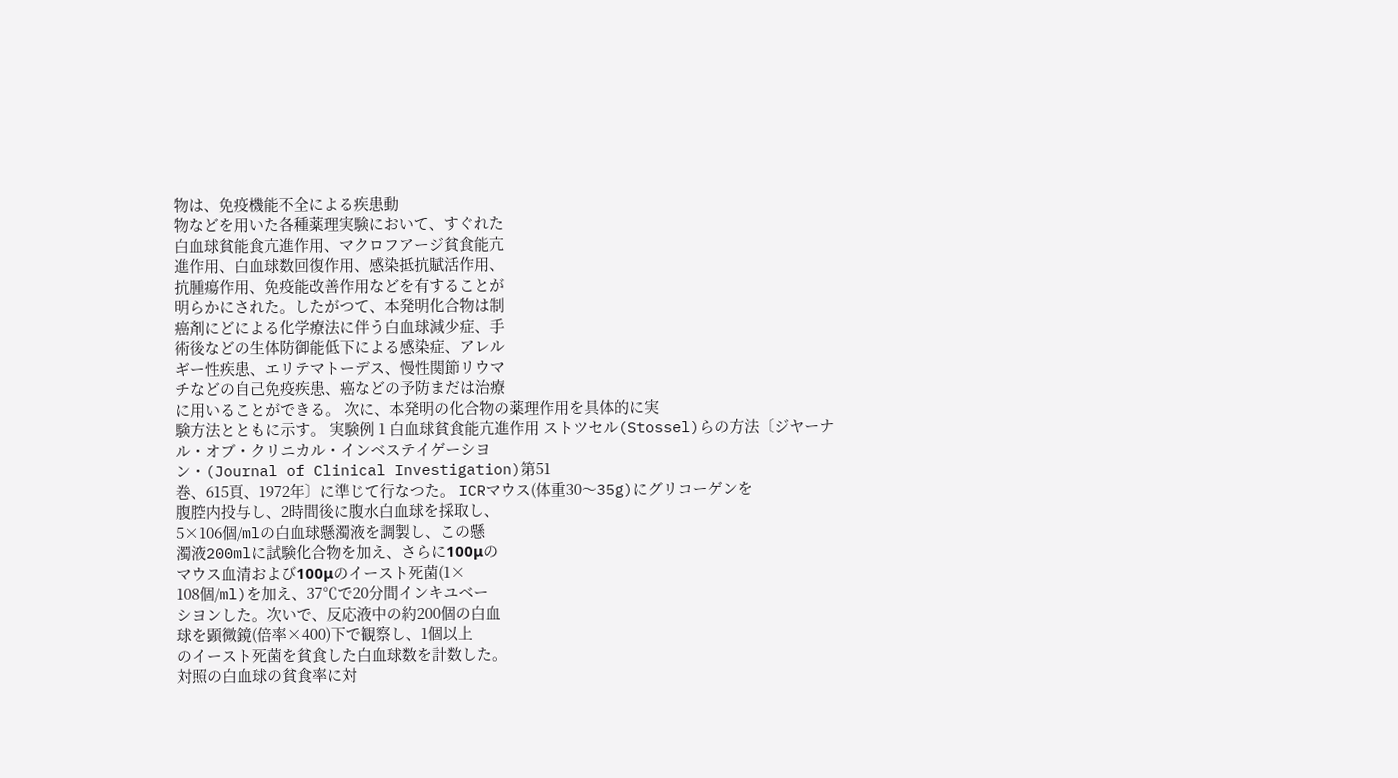物は、免疫機能不全による疾患動
物などを用いた各種薬理実験において、すぐれた
白血球貧能食亢進作用、マクロフアージ貧食能亢
進作用、白血球数回復作用、感染抵抗賦活作用、
抗腫瘍作用、免疫能改善作用などを有することが
明らかにされた。したがつて、本発明化合物は制
癌剤にどによる化学療法に伴う白血球減少症、手
術後などの生体防御能低下による感染症、アレル
ギー性疾患、エリテマトーデス、慢性関節リウマ
チなどの自己免疫疾患、癌などの予防まだは治療
に用いることができる。 次に、本発明の化合物の薬理作用を具体的に実
験方法とともに示す。 実験例 1 白血球貧食能亢進作用 ストツセル(Stossel)らの方法〔ジヤーナ
ル・オブ・クリニカル・インベステイゲーシヨ
ン・(Journal of Clinical Investigation)第51
巻、615頁、1972年〕に準じて行なつた。 ICRマウス(体重30〜35g)にグリコーゲンを
腹腔内投与し、2時間後に腹水白血球を採取し、
5×106個/mlの白血球懸濁液を調製し、この懸
濁液200mlに試験化合物を加え、さらに100μの
マウス血清および100μのイースト死菌(1×
108個/ml)を加え、37℃で20分間インキユベー
シヨンした。次いで、反応液中の約200個の白血
球を顕微鏡(倍率×400)下で観察し、1個以上
のイースト死菌を貧食した白血球数を計数した。
対照の白血球の貧食率に対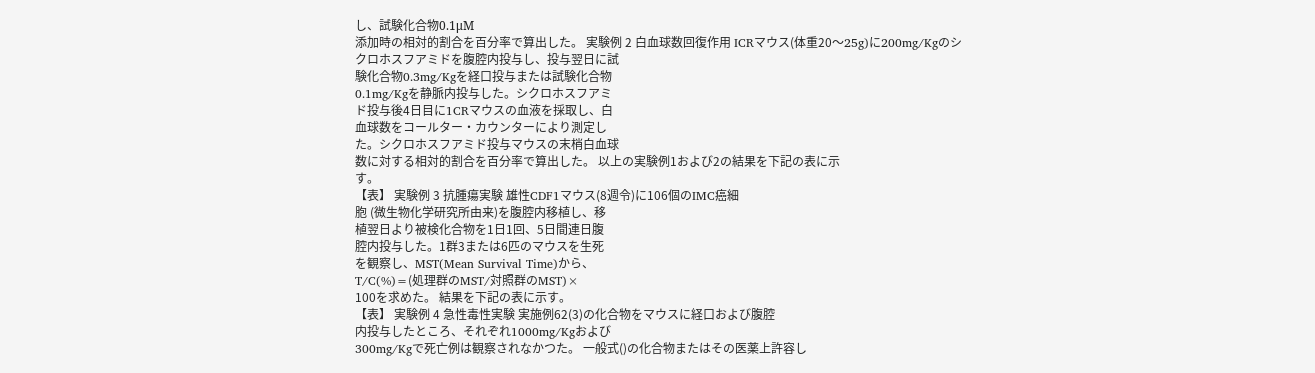し、試験化合物0.1μM
添加時の相対的割合を百分率で算出した。 実験例 2 白血球数回復作用 ICRマウス(体重20〜25g)に200mg/Kgのシ
クロホスフアミドを腹腔内投与し、投与翌日に試
験化合物0.3mg/Kgを経口投与または試験化合物
0.1mg/Kgを静脈内投与した。シクロホスフアミ
ド投与後4日目に1CRマウスの血液を採取し、白
血球数をコールター・カウンターにより測定し
た。シクロホスフアミド投与マウスの末梢白血球
数に対する相対的割合を百分率で算出した。 以上の実験例1および2の結果を下記の表に示
す。
【表】 実験例 3 抗腫瘍実験 雄性CDF1マウス(8週令)に106個のIMC癌細
胞 (微生物化学研究所由来)を腹腔内移植し、移
植翌日より被検化合物を1日1回、5日間連日腹
腔内投与した。1群3または6匹のマウスを生死
を観察し、MST(Mean Survival Time)から、
T/C(%)=(処理群のMST/対照群のMST)×
100を求めた。 結果を下記の表に示す。
【表】 実験例 4 急性毒性実験 実施例62(3)の化合物をマウスに経口および腹腔
内投与したところ、それぞれ1000mg/Kgおよび
300mg/Kgで死亡例は観察されなかつた。 一般式()の化合物またはその医薬上許容し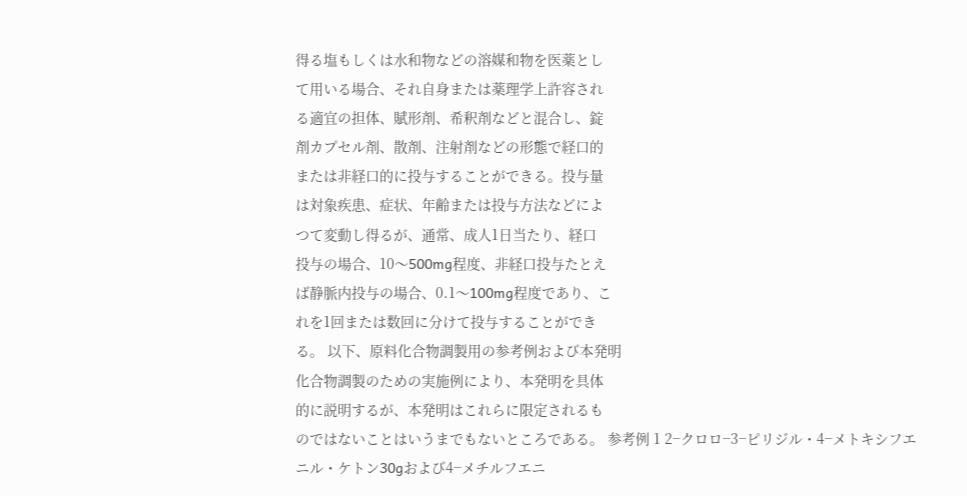得る塩もしくは水和物などの溶媒和物を医薬とし
て用いる場合、それ自身または薬理学上許容され
る適宜の担体、賦形剤、希釈剤などと混合し、錠
剤カプセル剤、散剤、注射剤などの形態で経口的
または非経口的に投与することができる。投与量
は対象疾患、症状、年齢または投与方法などによ
つて変動し得るが、通常、成人1日当たり、経口
投与の場合、10〜500mg程度、非経口投与たとえ
ば静脈内投与の場合、0.1〜100mg程度であり、こ
れを1回または数回に分けて投与することができ
る。 以下、原料化合物調製用の参考例および本発明
化合物調製のための実施例により、本発明を具体
的に説明するが、本発明はこれらに限定されるも
のではないことはいうまでもないところである。 参考例 1 2−クロロ−3−ピリジル・4−メトキシフエ
ニル・ケトン30gおよび4−メチルフエニ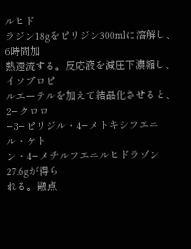ルヒド
ラジン18gをピリジン300mlに溶解し、6時間加
熱還流する。反応液を減圧下濃縮し、イソプロピ
ルエーテルを加えて結晶化させると、2−クロロ
−3−ピリジル・4−メトキシフエニル・ケト
ン・4−メチルフエニルヒドラゾン27.6gが得ら
れる。融点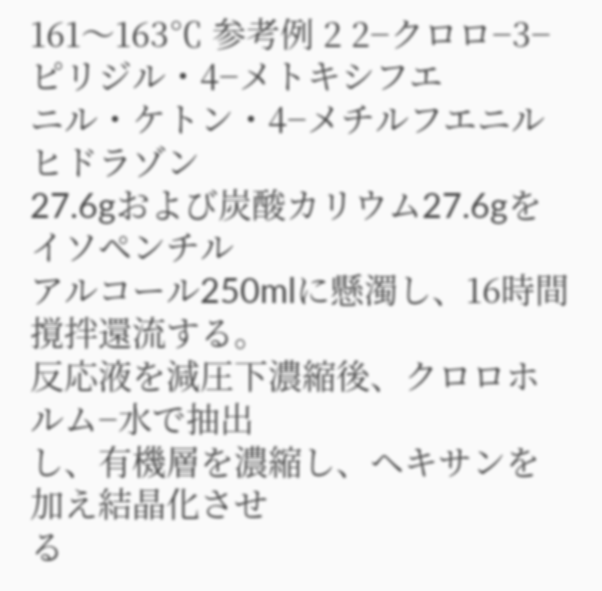161〜163℃ 参考例 2 2−クロロ−3−ピリジル・4−メトキシフエ
ニル・ケトン・4−メチルフエニルヒドラゾン
27.6gおよび炭酸カリウム27.6gをイソペンチル
アルコール250mlに懸濁し、16時間撹拌還流する。
反応液を減圧下濃縮後、クロロホルム−水で抽出
し、有機層を濃縮し、ヘキサンを加え結晶化させ
る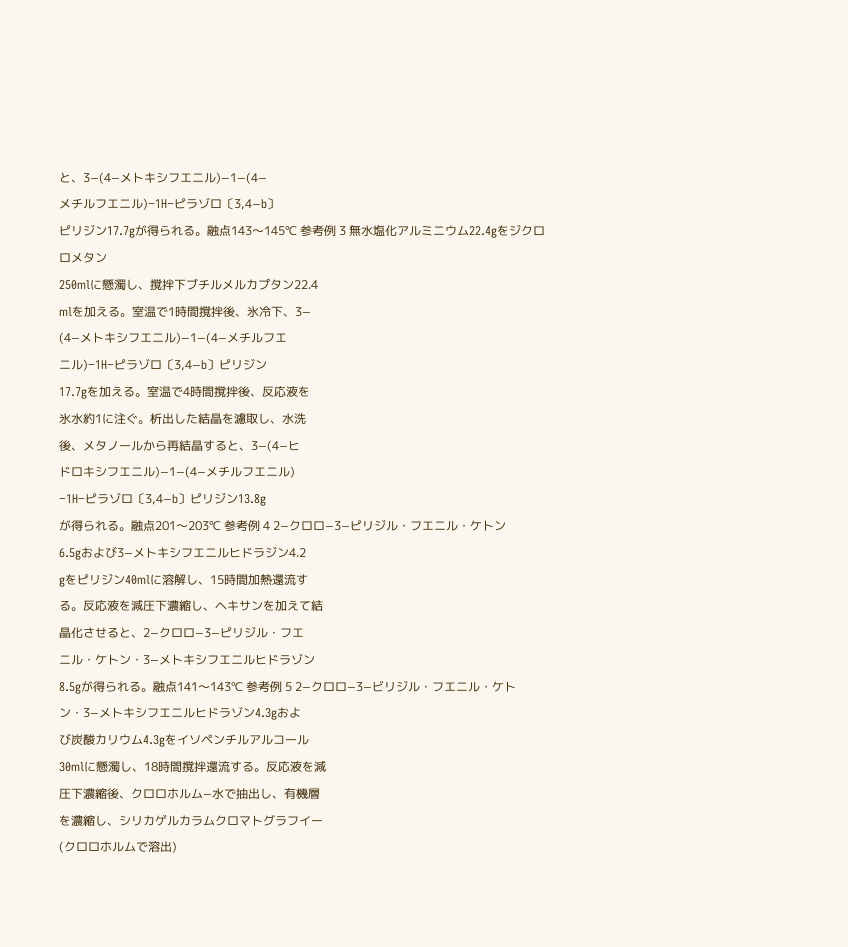と、3−(4−メトキシフエニル)−1−(4−
メチルフエニル)−1H−ピラゾロ〔3,4−b〕
ピリジン17.7gが得られる。融点143〜145℃ 参考例 3 無水塩化アルミニウム22.4gをジクロロメタン
250mlに懸濁し、撹拌下ブチルメルカプタン22.4
mlを加える。室温で1時間撹拌後、氷冷下、3−
(4−メトキシフエニル)−1−(4−メチルフエ
ニル)−1H−ピラゾロ〔3,4−b〕ピリジン
17.7gを加える。室温で4時間撹拌後、反応液を
氷水約1に注ぐ。析出した結晶を濾取し、水洗
後、メタノールから再結晶すると、3−(4−ヒ
ドロキシフエニル)−1−(4−メチルフエニル)
−1H−ピラゾロ〔3,4−b〕ピリジン13.8g
が得られる。融点201〜203℃ 参考例 4 2−クロロ−3−ピリジル・フエニル・ケトン
6.5gおよび3−メトキシフエニルヒドラジン4.2
gをピリジン40mlに溶解し、15時間加熱還流す
る。反応液を減圧下濃縮し、ヘキサンを加えて結
晶化させると、2−クロロ−3−ピリジル・フエ
ニル・ケトン・3−メトキシフエニルヒドラゾン
8.5gが得られる。融点141〜143℃ 参考例 5 2−クロロ−3−ビリジル・フエニル・ケト
ン・3−メトキシフエニルヒドラゾン4.3gおよ
び炭酸カリウム4.3gをイソペンチルアルコール
30mlに懸濁し、18時間撹拌還流する。反応液を減
圧下濃縮後、クロロホルム−水で抽出し、有機層
を濃縮し、シリカゲルカラムクロマトグラフイー
(クロロホルムで溶出)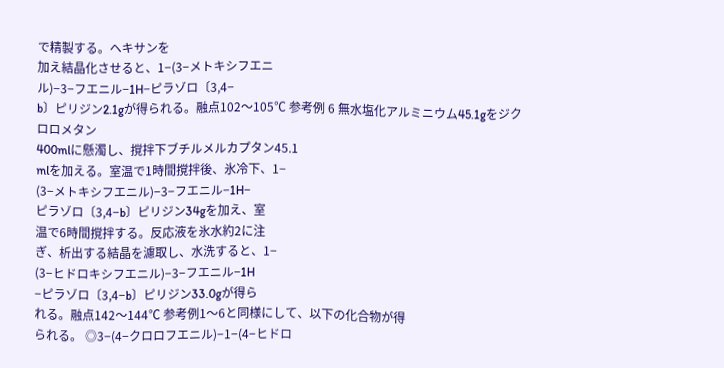で精製する。ヘキサンを
加え結晶化させると、1−(3−メトキシフエニ
ル)−3−フエニル−1H−ピラゾロ〔3,4−
b〕ピリジン2.1gが得られる。融点102〜105℃ 参考例 6 無水塩化アルミニウム45.1gをジクロロメタン
400mlに懸濁し、撹拌下ブチルメルカプタン45.1
mlを加える。室温で1時間撹拌後、氷冷下、1−
(3−メトキシフエニル)−3−フエニル−1H−
ピラゾロ〔3,4−b〕ピリジン34gを加え、室
温で6時間撹拌する。反応液を氷水約2に注
ぎ、析出する結晶を濾取し、水洗すると、1−
(3−ヒドロキシフエニル)−3−フエニル−1H
−ピラゾロ〔3,4−b〕ピリジン33.0gが得ら
れる。融点142〜144℃ 参考例1〜6と同様にして、以下の化合物が得
られる。 ◎3−(4−クロロフエニル)−1−(4−ヒドロ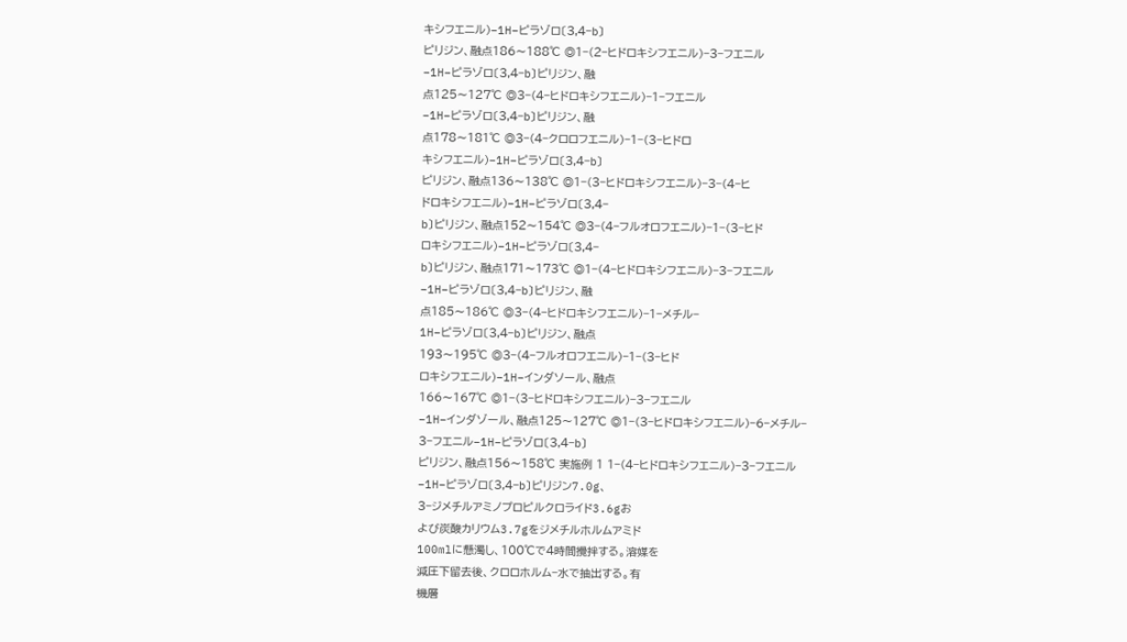キシフエニル)−1H−ピラゾロ〔3,4−b〕
ピリジン、融点186〜188℃ ◎1−(2−ヒドロキシフエニル)−3−フエニル
−1H−ピラゾロ〔3,4−b〕ピリジン、融
点125〜127℃ ◎3−(4−ヒドロキシフエニル)−1−フエニル
−1H−ピラゾロ〔3,4−b〕ピリジン、融
点178〜181℃ ◎3−(4−クロロフエニル)−1−(3−ヒドロ
キシフエニル)−1H−ピラゾロ〔3,4−b〕
ピリジン、融点136〜138℃ ◎1−(3−ヒドロキシフエニル)−3−(4−ヒ
ドロキシフエニル)−1H−ピラゾロ〔3,4−
b〕ピリジン、融点152〜154℃ ◎3−(4−フルオロフエニル)−1−(3−ヒド
ロキシフエニル)−1H−ピラゾロ〔3,4−
b〕ピリジン、融点171〜173℃ ◎1−(4−ヒドロキシフエニル)−3−フエニル
−1H−ピラゾロ〔3,4−b〕ピリジン、融
点185〜186℃ ◎3−(4−ヒドロキシフエニル)−1−メチル−
1H−ピラゾロ〔3,4−b〕ピリジン、融点
193〜195℃ ◎3−(4−フルオロフエニル)−1−(3−ヒド
ロキシフエニル)−1H−インダソール、融点
166〜167℃ ◎1−(3−ヒドロキシフエニル)−3−フエニル
−1H−インダゾール、融点125〜127℃ ◎1−(3−ヒドロキシフエニル)−6−メチル−
3−フエニル−1H−ピラゾロ〔3,4−b〕
ピリジン、融点156〜158℃ 実施例 1 1−(4−ヒドロキシフエニル)−3−フエニル
−1H−ピラゾロ〔3,4−b〕ピリジン7.0g、
3−ジメチルアミノプロピルクロライド3.6gお
よび炭酸カリウム3.7gをジメチルホルムアミド
100mlに懸濁し、100℃で4時間攪拌する。溶媒を
減圧下留去後、クロロホルム−水で抽出する。有
機層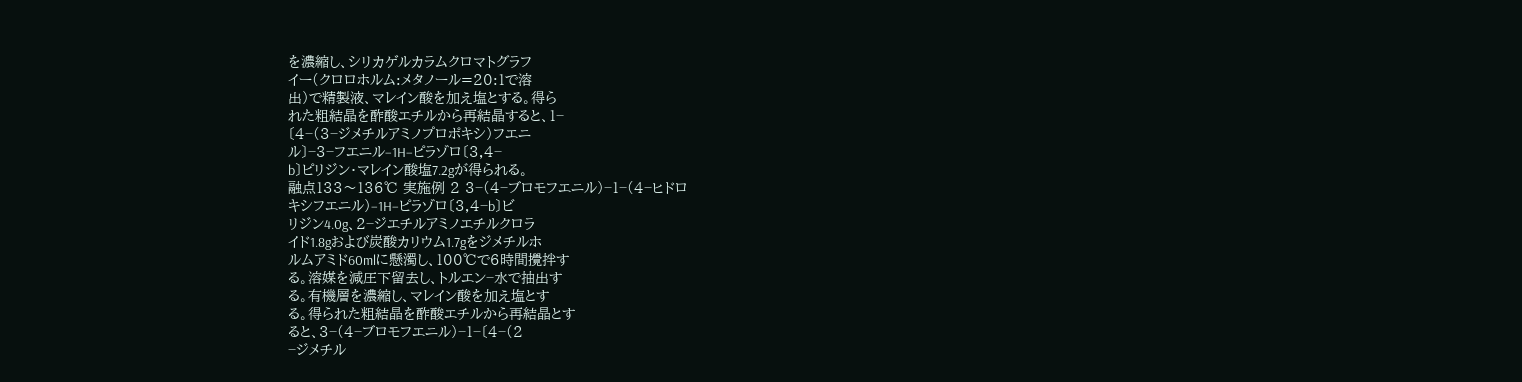を濃縮し、シリカゲルカラムクロマトグラフ
イー(クロロホルム:メタノール=20:1で溶
出)で精製液、マレイン酸を加え塩とする。得ら
れた粗結晶を酢酸エチルから再結晶すると、1−
〔4−(3−ジメチルアミノプロポキシ)フエニ
ル〕−3−フエニル−1H−ピラゾロ〔3,4−
b〕ピリジン・マレイン酸塩7.2gが得られる。
融点133〜136℃ 実施例 2 3−(4−ブロモフエニル)−1−(4−ヒドロ
キシフエニル)−1H−ピラゾロ〔3,4−b〕ビ
リジン4.0g、2−ジエチルアミノエチルクロラ
イド1.8gおよび炭酸カリウム1.7gをジメチルホ
ルムアミド60mlに懸濁し、100℃で6時間攪拌す
る。溶媒を減圧下留去し、トルエン−水で抽出す
る。有機層を濃縮し、マレイン酸を加え塩とす
る。得られた粗結晶を酢酸エチルから再結晶とす
ると、3−(4−ブロモフエニル)−1−〔4−(2
−ジメチル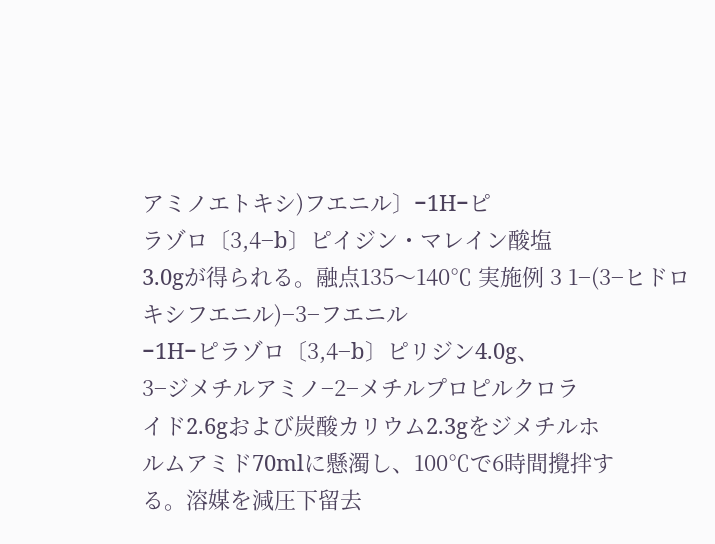アミノエトキシ)フエニル〕−1H−ピ
ラゾロ〔3,4−b〕ピイジン・マレイン酸塩
3.0gが得られる。融点135〜140℃ 実施例 3 1−(3−ヒドロキシフエニル)−3−フエニル
−1H−ピラゾロ〔3,4−b〕ピリジン4.0g、
3−ジメチルアミノ−2−メチルプロピルクロラ
イド2.6gおよび炭酸カリウム2.3gをジメチルホ
ルムアミド70mlに懸濁し、100℃で6時間攪拌す
る。溶媒を減圧下留去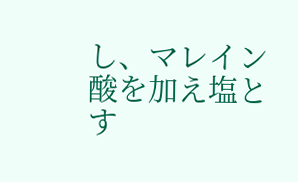し、マレイン酸を加え塩と
す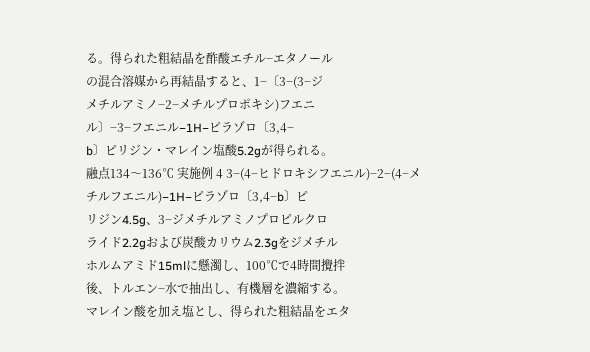る。得られた粗結晶を酢酸エチル−エタノール
の混合溶媒から再結晶すると、1−〔3−(3−ジ
メチルアミノ−2−メチルプロポキシ)フエニ
ル〕−3−フエニル−1H−ピラゾロ〔3,4−
b〕ピリジン・マレイン塩酸5.2gが得られる。
融点134〜136℃ 実施例 4 3−(4−ヒドロキシフエニル)−2−(4−メ
チルフエニル)−1H−ピラゾロ〔3,4−b〕ピ
リジン4.5g、3−ジメチルアミノプロピルクロ
ライド2.2gおよび炭酸カリウム2.3gをジメチル
ホルムアミド15mlに懸濁し、100℃で4時間攪拌
後、トルエン−水で抽出し、有機層を濃縮する。
マレイン酸を加え塩とし、得られた粗結晶をエタ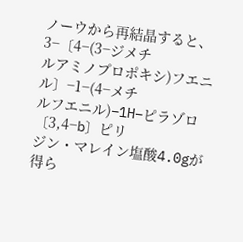ノーウから再結晶すると、3−〔4−(3−ジメチ
ルアミノプロポキシ)フエニル〕−1−(4−メチ
ルフエニル)−1H−ピラゾロ〔3,4−b〕ピリ
ジン・マレイン塩酸4.0gが得ら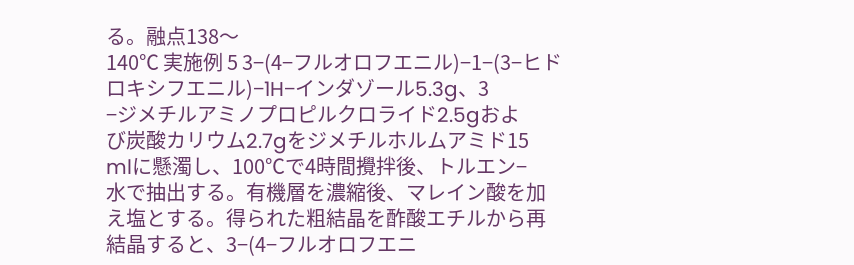る。融点138〜
140℃ 実施例 5 3−(4−フルオロフエニル)−1−(3−ヒド
ロキシフエニル)−1H−インダゾール5.3g、3
−ジメチルアミノプロピルクロライド2.5gおよ
び炭酸カリウム2.7gをジメチルホルムアミド15
mlに懸濁し、100℃で4時間攪拌後、トルエン−
水で抽出する。有機層を濃縮後、マレイン酸を加
え塩とする。得られた粗結晶を酢酸エチルから再
結晶すると、3−(4−フルオロフエニ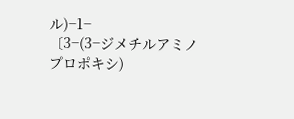ル)−1−
〔3−(3−ジメチルアミノプロポキシ)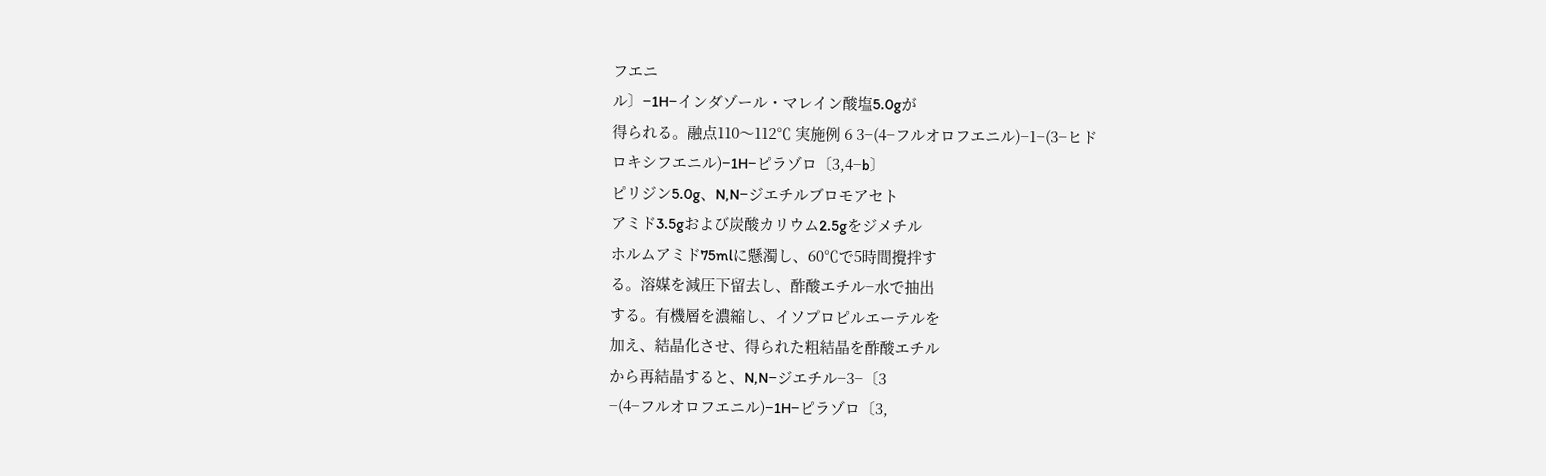フエニ
ル〕−1H−インダゾール・マレイン酸塩5.0gが
得られる。融点110〜112℃ 実施例 6 3−(4−フルオロフエニル)−1−(3−ヒド
ロキシフエニル)−1H−ピラゾロ〔3,4−b〕
ピリジン5.0g、N,N−ジエチルブロモアセト
アミド3.5gおよび炭酸カリウム2.5gをジメチル
ホルムアミド75mlに懸濁し、60℃で5時間攪拌す
る。溶媒を減圧下留去し、酢酸エチル−水で抽出
する。有機層を濃縮し、イソプロピルエーテルを
加え、結晶化させ、得られた粗結晶を酢酸エチル
から再結晶すると、N,N−ジエチル−3−〔3
−(4−フルオロフエニル)−1H−ピラゾロ〔3,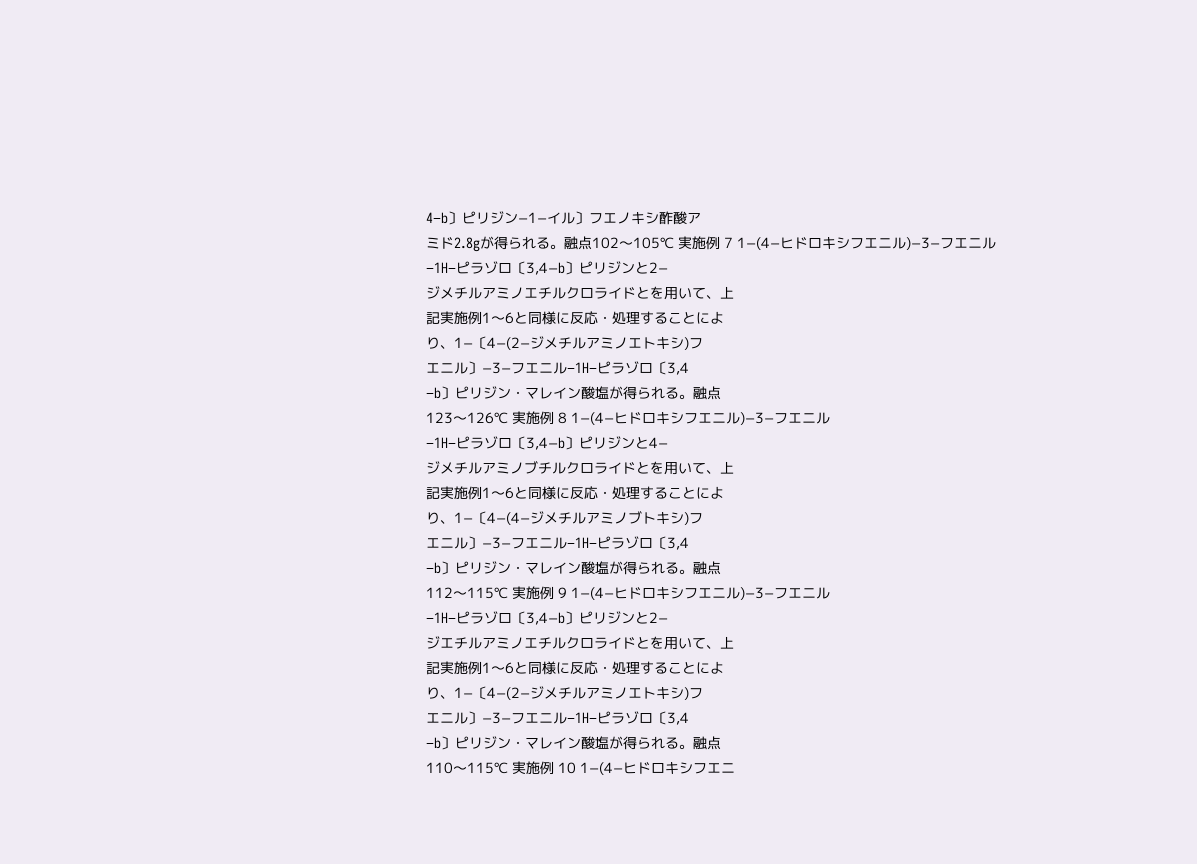4−b〕ピリジン−1−イル〕フエノキシ酢酸ア
ミド2.8gが得られる。融点102〜105℃ 実施例 7 1−(4−ヒドロキシフエニル)−3−フエニル
−1H−ピラゾロ〔3,4−b〕ピリジンと2−
ジメチルアミノエチルクロライドとを用いて、上
記実施例1〜6と同様に反応・処理することによ
り、1−〔4−(2−ジメチルアミノエトキシ)フ
エニル〕−3−フエニル−1H−ピラゾロ〔3,4
−b〕ピリジン・マレイン酸塩が得られる。融点
123〜126℃ 実施例 8 1−(4−ヒドロキシフエニル)−3−フエニル
−1H−ピラゾロ〔3,4−b〕ピリジンと4−
ジメチルアミノブチルクロライドとを用いて、上
記実施例1〜6と同様に反応・処理することによ
り、1−〔4−(4−ジメチルアミノブトキシ)フ
エニル〕−3−フエニル−1H−ピラゾロ〔3,4
−b〕ピリジン・マレイン酸塩が得られる。融点
112〜115℃ 実施例 9 1−(4−ヒドロキシフエニル)−3−フエニル
−1H−ピラゾロ〔3,4−b〕ピリジンと2−
ジエチルアミノエチルクロライドとを用いて、上
記実施例1〜6と同様に反応・処理することによ
り、1−〔4−(2−ジメチルアミノエトキシ)フ
エニル〕−3−フエニル−1H−ピラゾロ〔3,4
−b〕ピリジン・マレイン酸塩が得られる。融点
110〜115℃ 実施例 10 1−(4−ヒドロキシフエニ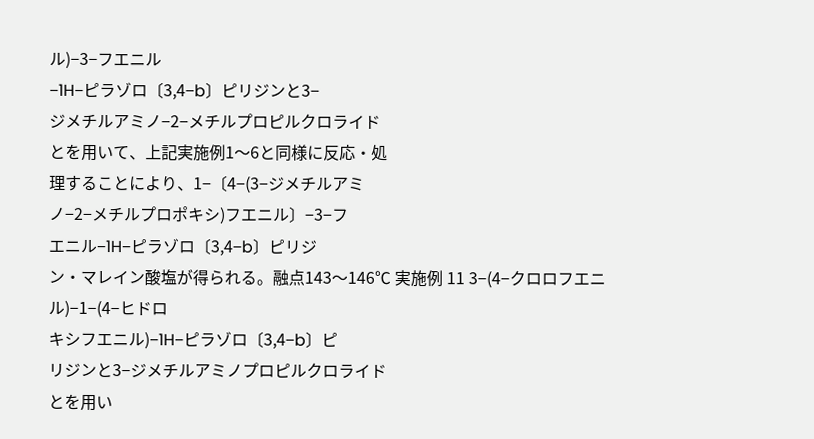ル)−3−フエニル
−1H−ピラゾロ〔3,4−b〕ピリジンと3−
ジメチルアミノ−2−メチルプロピルクロライド
とを用いて、上記実施例1〜6と同様に反応・処
理することにより、1−〔4−(3−ジメチルアミ
ノ−2−メチルプロポキシ)フエニル〕−3−フ
エニル−1H−ピラゾロ〔3,4−b〕ピリジ
ン・マレイン酸塩が得られる。融点143〜146℃ 実施例 11 3−(4−クロロフエニル)−1−(4−ヒドロ
キシフエニル)−1H−ピラゾロ〔3,4−b〕ピ
リジンと3−ジメチルアミノプロピルクロライド
とを用い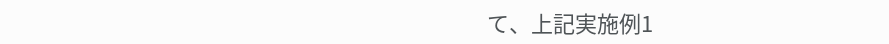て、上記実施例1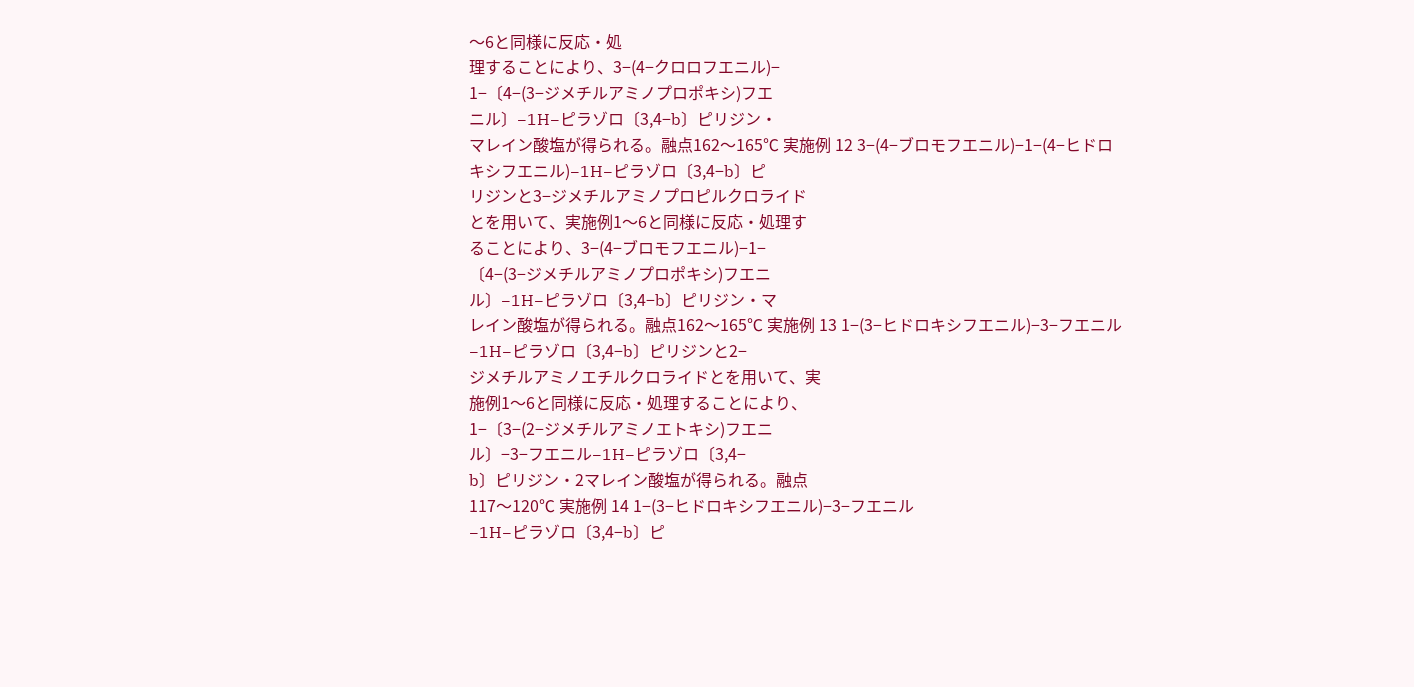〜6と同様に反応・処
理することにより、3−(4−クロロフエニル)−
1−〔4−(3−ジメチルアミノプロポキシ)フエ
ニル〕−1H−ピラゾロ〔3,4−b〕ピリジン・
マレイン酸塩が得られる。融点162〜165℃ 実施例 12 3−(4−ブロモフエニル)−1−(4−ヒドロ
キシフエニル)−1H−ピラゾロ〔3,4−b〕ピ
リジンと3−ジメチルアミノプロピルクロライド
とを用いて、実施例1〜6と同様に反応・処理す
ることにより、3−(4−ブロモフエニル)−1−
〔4−(3−ジメチルアミノプロポキシ)フエニ
ル〕−1H−ピラゾロ〔3,4−b〕ピリジン・マ
レイン酸塩が得られる。融点162〜165℃ 実施例 13 1−(3−ヒドロキシフエニル)−3−フエニル
−1H−ピラゾロ〔3,4−b〕ピリジンと2−
ジメチルアミノエチルクロライドとを用いて、実
施例1〜6と同様に反応・処理することにより、
1−〔3−(2−ジメチルアミノエトキシ)フエニ
ル〕−3−フエニル−1H−ピラゾロ〔3,4−
b〕ピリジン・2マレイン酸塩が得られる。融点
117〜120℃ 実施例 14 1−(3−ヒドロキシフエニル)−3−フエニル
−1H−ピラゾロ〔3,4−b〕ピ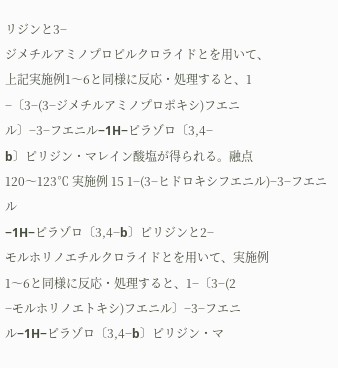リジンと3−
ジメチルアミノプロピルクロライドとを用いて、
上記実施例1〜6と同様に反応・処理すると、1
−〔3−(3−ジメチルアミノプロポキシ)フエニ
ル〕−3−フエニル−1H−ピラゾロ〔3,4−
b〕ピリジン・マレイン酸塩が得られる。融点
120〜123℃ 実施例 15 1−(3−ヒドロキシフエニル)−3−フエニル
−1H−ピラゾロ〔3,4−b〕ピリジンと2−
モルホリノエチルクロライドとを用いて、実施例
1〜6と同様に反応・処理すると、1−〔3−(2
−モルホリノエトキシ)フエニル〕−3−フエニ
ル−1H−ピラゾロ〔3,4−b〕ピリジン・マ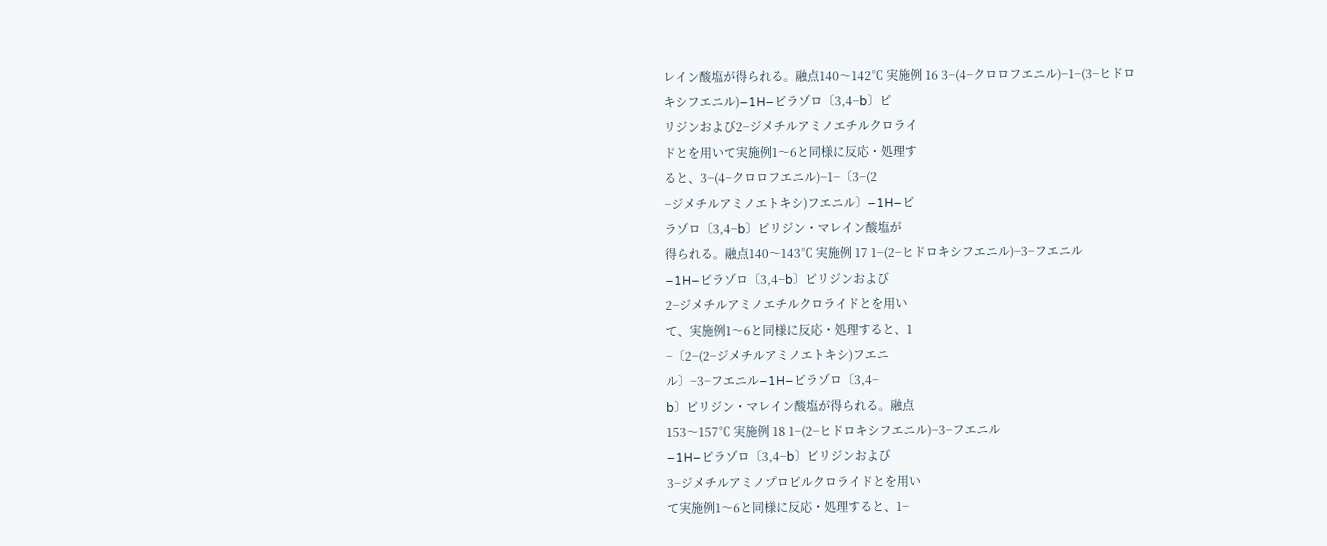レイン酸塩が得られる。融点140〜142℃ 実施例 16 3−(4−クロロフエニル)−1−(3−ヒドロ
キシフエニル)−1H−ピラゾロ〔3,4−b〕ピ
リジンおよび2−ジメチルアミノエチルクロライ
ドとを用いて実施例1〜6と同様に反応・処理す
ると、3−(4−クロロフエニル)−1−〔3−(2
−ジメチルアミノエトキシ)フエニル〕−1H−ピ
ラゾロ〔3,4−b〕ピリジン・マレイン酸塩が
得られる。融点140〜143℃ 実施例 17 1−(2−ヒドロキシフエニル)−3−フエニル
−1H−ピラゾロ〔3,4−b〕ピリジンおよび
2−ジメチルアミノエチルクロライドとを用い
て、実施例1〜6と同様に反応・処理すると、1
−〔2−(2−ジメチルアミノエトキシ)フエニ
ル〕−3−フエニル−1H−ピラゾロ〔3,4−
b〕ピリジン・マレイン酸塩が得られる。融点
153〜157℃ 実施例 18 1−(2−ヒドロキシフエニル)−3−フエニル
−1H−ピラゾロ〔3,4−b〕ピリジンおよび
3−ジメチルアミノプロピルクロライドとを用い
て実施例1〜6と同様に反応・処理すると、1−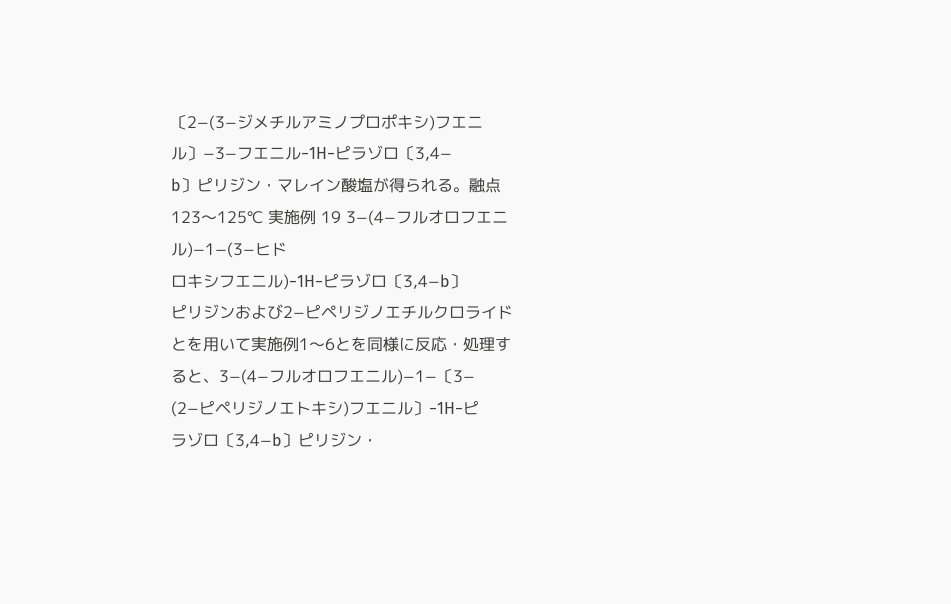〔2−(3−ジメチルアミノプロポキシ)フエニ
ル〕−3−フエニル−1H−ピラゾロ〔3,4−
b〕ピリジン・マレイン酸塩が得られる。融点
123〜125℃ 実施例 19 3−(4−フルオロフエニル)−1−(3−ヒド
ロキシフエニル)−1H−ピラゾロ〔3,4−b〕
ピリジンおよび2−ピペリジノエチルクロライド
とを用いて実施例1〜6とを同様に反応・処理す
ると、3−(4−フルオロフエニル)−1−〔3−
(2−ピペリジノエトキシ)フエニル〕−1H−ピ
ラゾロ〔3,4−b〕ピリジン・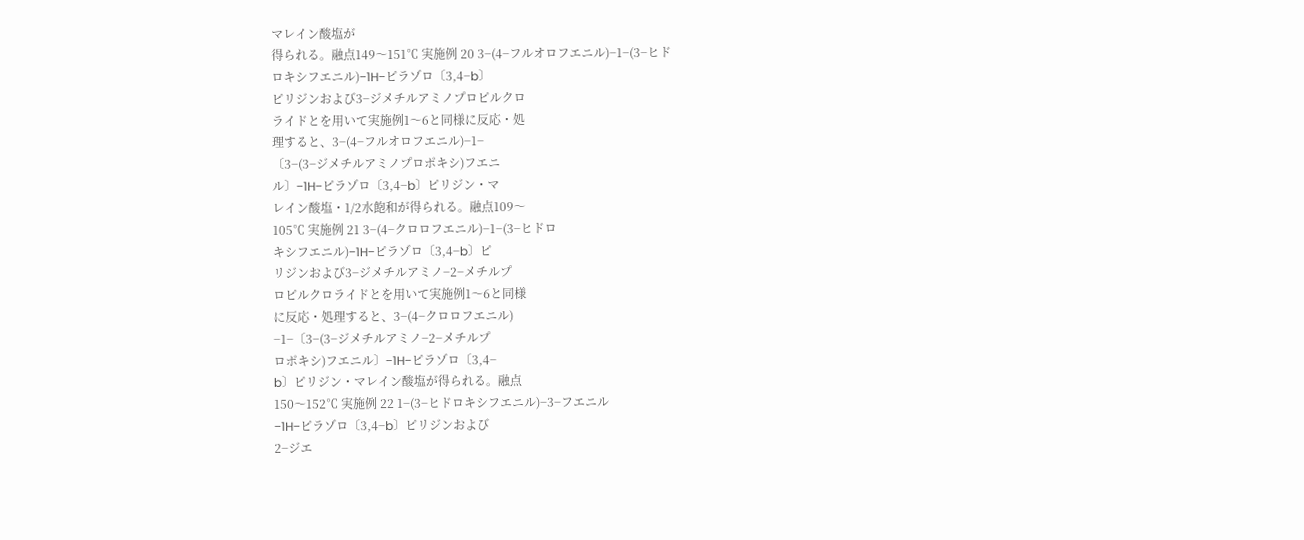マレイン酸塩が
得られる。融点149〜151℃ 実施例 20 3−(4−フルオロフエニル)−1−(3−ヒド
ロキシフエニル)−1H−ピラゾロ〔3,4−b〕
ピリジンおよび3−ジメチルアミノプロピルクロ
ライドとを用いて実施例1〜6と同様に反応・処
理すると、3−(4−フルオロフエニル)−1−
〔3−(3−ジメチルアミノプロポキシ)フエニ
ル〕−1H−ピラゾロ〔3,4−b〕ピリジン・マ
レイン酸塩・1/2水飽和が得られる。融点109〜
105℃ 実施例 21 3−(4−クロロフエニル)−1−(3−ヒドロ
キシフエニル)−1H−ピラゾロ〔3,4−b〕ピ
リジンおよび3−ジメチルアミノ−2−メチルプ
ロピルクロライドとを用いて実施例1〜6と同様
に反応・処理すると、3−(4−クロロフエニル)
−1−〔3−(3−ジメチルアミノ−2−メチルプ
ロポキシ)フエニル〕−1H−ピラゾロ〔3,4−
b〕ピリジン・マレイン酸塩が得られる。融点
150〜152℃ 実施例 22 1−(3−ヒドロキシフエニル)−3−フエニル
−1H−ピラゾロ〔3,4−b〕ピリジンおよび
2−ジエ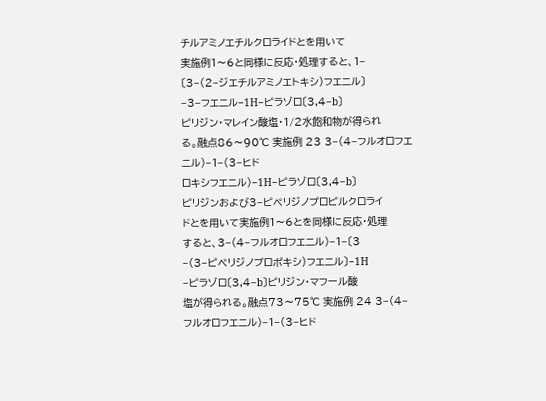チルアミノエチルクロライドとを用いて
実施例1〜6と同様に反応・処理すると、1−
〔3−(2−ジエチルアミノエトキシ)フエニル〕
−3−フエニル−1H−ピラゾロ〔3,4−b〕
ピリジン・マレイン酸塩・1/2水飽和物が得られ
る。融点86〜90℃ 実施例 23 3−(4−フルオロフエニル)−1−(3−ヒド
ロキシフエニル)−1H−ピラゾロ〔3,4−b〕
ピリジンおよび3−ピペリジノプロピルクロライ
ドとを用いて実施例1〜6とを同様に反応・処理
すると、3−(4−フルオロフエニル)−1−〔3
−(3−ピペリジノプロポキシ)フエニル〕−1H
−ピラゾロ〔3,4−b〕ピリジン・マフール酸
塩が得られる。融点73〜75℃ 実施例 24 3−(4−フルオロフエニル)−1−(3−ヒド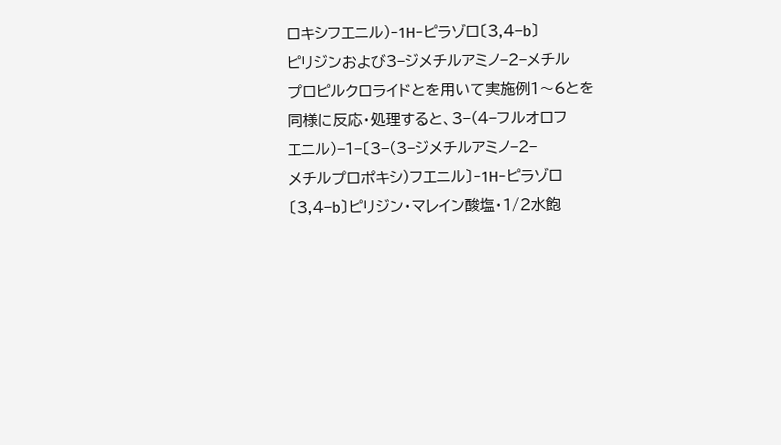ロキシフエニル)−1H−ピラゾロ〔3,4−b〕
ピリジンおよび3−ジメチルアミノ−2−メチル
プロピルクロライドとを用いて実施例1〜6とを
同様に反応・処理すると、3−(4−フルオロフ
エニル)−1−〔3−(3−ジメチルアミノ−2−
メチルプロポキシ)フエニル〕−1H−ピラゾロ
〔3,4−b〕ピリジン・マレイン酸塩・1/2水飽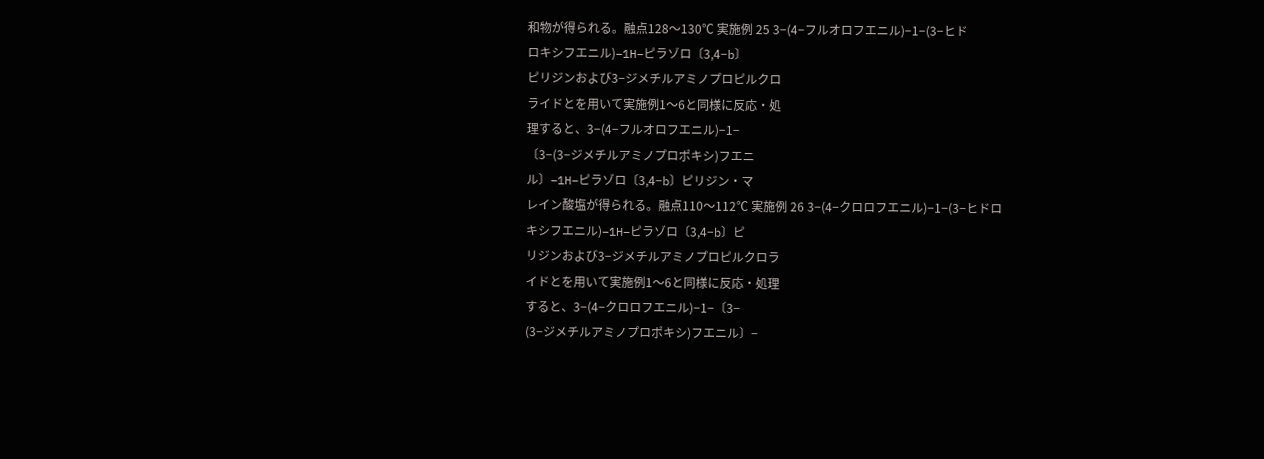和物が得られる。融点128〜130℃ 実施例 25 3−(4−フルオロフエニル)−1−(3−ヒド
ロキシフエニル)−1H−ピラゾロ〔3,4−b〕
ピリジンおよび3−ジメチルアミノプロピルクロ
ライドとを用いて実施例1〜6と同様に反応・処
理すると、3−(4−フルオロフエニル)−1−
〔3−(3−ジメチルアミノプロポキシ)フエニ
ル〕−1H−ピラゾロ〔3,4−b〕ピリジン・マ
レイン酸塩が得られる。融点110〜112℃ 実施例 26 3−(4−クロロフエニル)−1−(3−ヒドロ
キシフエニル)−1H−ピラゾロ〔3,4−b〕ピ
リジンおよび3−ジメチルアミノプロピルクロラ
イドとを用いて実施例1〜6と同様に反応・処理
すると、3−(4−クロロフエニル)−1−〔3−
(3−ジメチルアミノプロポキシ)フエニル〕−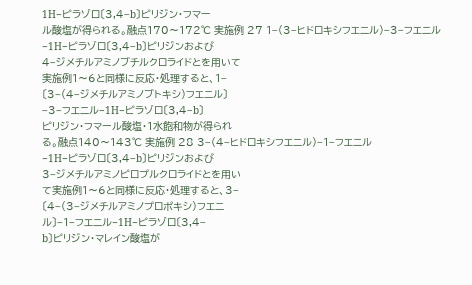1H−ピラゾロ〔3,4−b〕ピリジン・フマー
ル酸塩が得られる。融点170〜172℃ 実施例 27 1−(3−ヒドロキシフエニル)−3−フエニル
−1H−ピラゾロ〔3,4−b〕ピリジンおよび
4−ジメチルアミノブチルクロライドとを用いて
実施例1〜6と同様に反応・処理すると、1−
〔3−(4−ジメチルアミノブトキシ)フエニル〕
−3−フエニル−1H−ピラゾロ〔3,4−b〕
ピリジン・フマール酸塩・1水飽和物が得られ
る。融点140〜143℃ 実施例 28 3−(4−ヒドロキシフエニル)−1−フエニル
−1H−ピラゾロ〔3,4−b〕ピリジンおよび
3−ジメチルアミノピロプルクロライドとを用い
て実施例1〜6と同様に反応・処理すると、3−
〔4−(3−ジメチルアミノプロポキシ)フエニ
ル〕−1−フエニル−1H−ピラゾロ〔3,4−
b〕ピリジン・マレイン酸塩が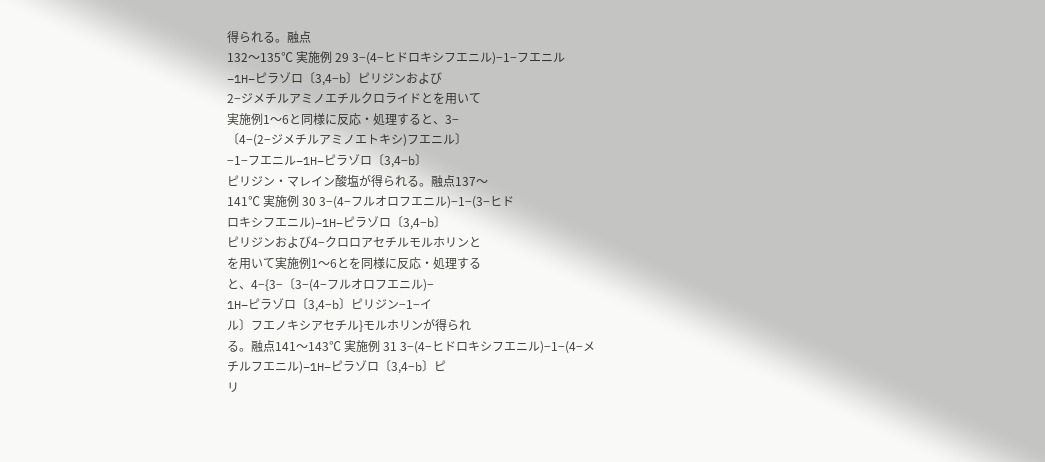得られる。融点
132〜135℃ 実施例 29 3−(4−ヒドロキシフエニル)−1−フエニル
−1H−ピラゾロ〔3,4−b〕ピリジンおよび
2−ジメチルアミノエチルクロライドとを用いて
実施例1〜6と同様に反応・処理すると、3−
〔4−(2−ジメチルアミノエトキシ)フエニル〕
−1−フエニル−1H−ピラゾロ〔3,4−b〕
ピリジン・マレイン酸塩が得られる。融点137〜
141℃ 実施例 30 3−(4−フルオロフエニル)−1−(3−ヒド
ロキシフエニル)−1H−ピラゾロ〔3,4−b〕
ピリジンおよび4−クロロアセチルモルホリンと
を用いて実施例1〜6とを同様に反応・処理する
と、4−{3−〔3−(4−フルオロフエニル)−
1H−ピラゾロ〔3,4−b〕ピリジン−1−イ
ル〕フエノキシアセチル}モルホリンが得られ
る。融点141〜143℃ 実施例 31 3−(4−ヒドロキシフエニル)−1−(4−メ
チルフエニル)−1H−ピラゾロ〔3,4−b〕ピ
リ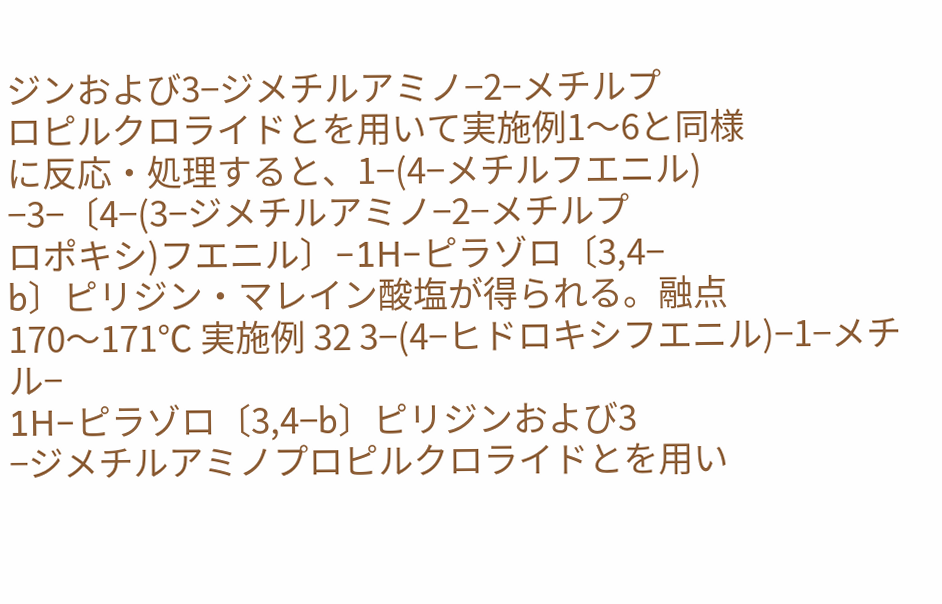ジンおよび3−ジメチルアミノ−2−メチルプ
ロピルクロライドとを用いて実施例1〜6と同様
に反応・処理すると、1−(4−メチルフエニル)
−3−〔4−(3−ジメチルアミノ−2−メチルプ
ロポキシ)フエニル〕−1H−ピラゾロ〔3,4−
b〕ピリジン・マレイン酸塩が得られる。融点
170〜171℃ 実施例 32 3−(4−ヒドロキシフエニル)−1−メチル−
1H−ピラゾロ〔3,4−b〕ピリジンおよび3
−ジメチルアミノプロピルクロライドとを用い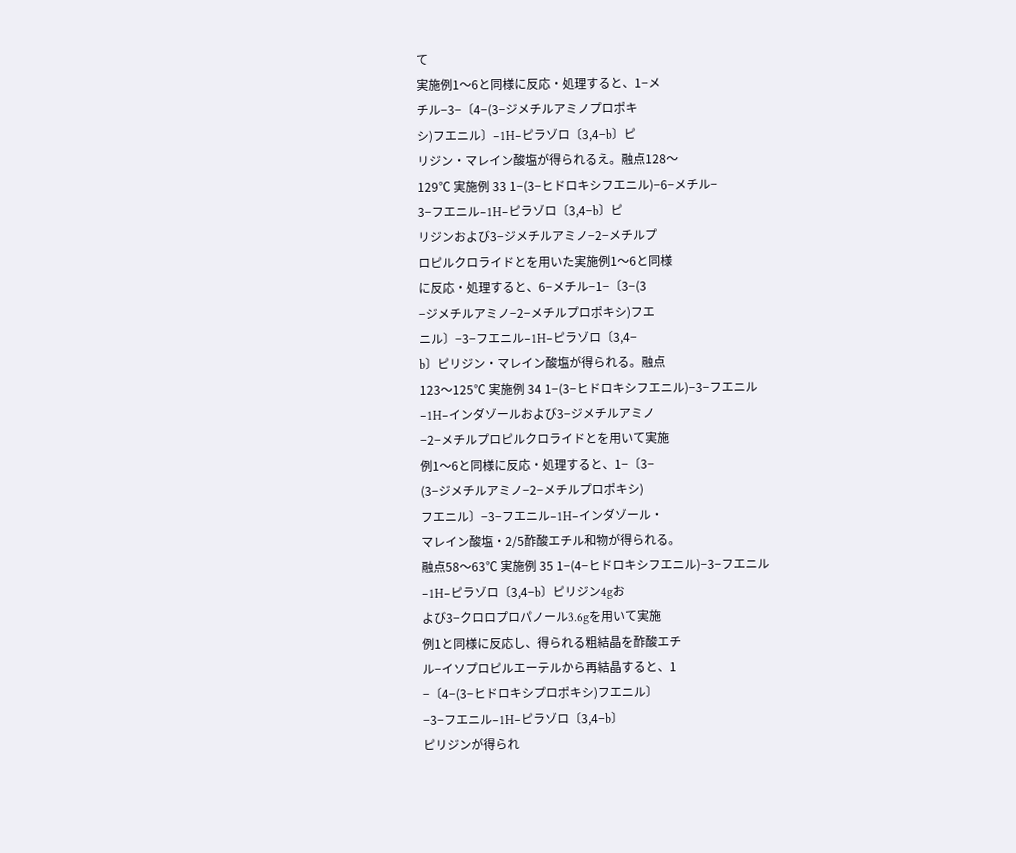て
実施例1〜6と同様に反応・処理すると、1−メ
チル−3−〔4−(3−ジメチルアミノプロポキ
シ)フエニル〕−1H−ピラゾロ〔3,4−b〕ピ
リジン・マレイン酸塩が得られるえ。融点128〜
129℃ 実施例 33 1−(3−ヒドロキシフエニル)−6−メチル−
3−フエニル−1H−ピラゾロ〔3,4−b〕ピ
リジンおよび3−ジメチルアミノ−2−メチルプ
ロピルクロライドとを用いた実施例1〜6と同様
に反応・処理すると、6−メチル−1−〔3−(3
−ジメチルアミノ−2−メチルプロポキシ)フエ
ニル〕−3−フエニル−1H−ピラゾロ〔3,4−
b〕ピリジン・マレイン酸塩が得られる。融点
123〜125℃ 実施例 34 1−(3−ヒドロキシフエニル)−3−フエニル
−1H−インダゾールおよび3−ジメチルアミノ
−2−メチルプロピルクロライドとを用いて実施
例1〜6と同様に反応・処理すると、1−〔3−
(3−ジメチルアミノ−2−メチルプロポキシ)
フエニル〕−3−フエニル−1H−インダゾール・
マレイン酸塩・2/5酢酸エチル和物が得られる。
融点58〜63℃ 実施例 35 1−(4−ヒドロキシフエニル)−3−フエニル
−1H−ピラゾロ〔3,4−b〕ピリジン4gお
よび3−クロロプロパノール3.6gを用いて実施
例1と同様に反応し、得られる粗結晶を酢酸エチ
ル−イソプロピルエーテルから再結晶すると、1
−〔4−(3−ヒドロキシプロポキシ)フエニル〕
−3−フエニル−1H−ピラゾロ〔3,4−b〕
ピリジンが得られ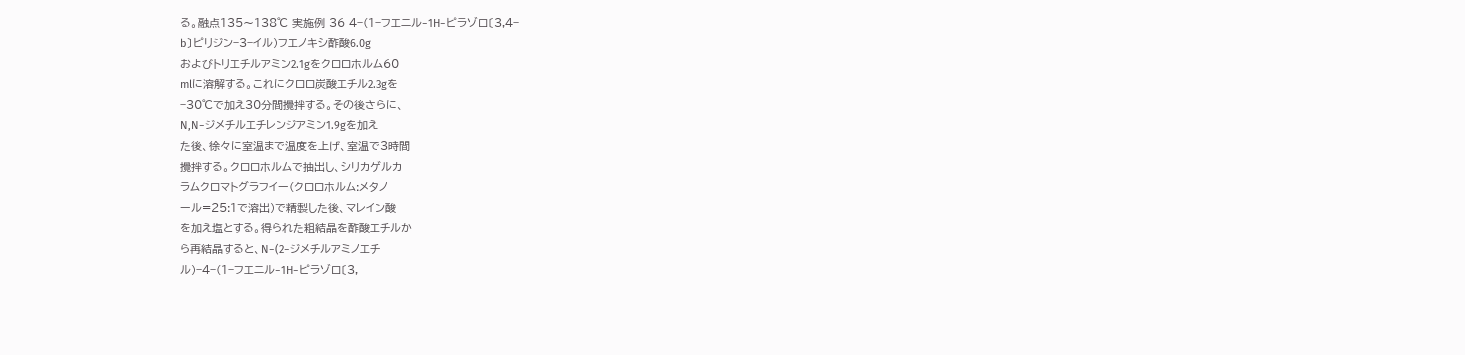る。融点135〜138℃ 実施例 36 4−(1−フエニル−1H−ピラゾロ〔3,4−
b〕ピリジン−3−イル)フエノキシ酢酸6.0g
およびトリエチルアミン2.1gをクロロホルム60
mlに溶解する。これにクロロ炭酸エチル2.3gを
−30℃で加え30分間攪拌する。その後さらに、
N,N−ジメチルエチレンジアミン1.9gを加え
た後、徐々に室温まで温度を上げ、室温で3時間
攪拌する。クロロホルムで抽出し、シリカゲルカ
ラムクロマトグラフイー(クロロホルム:メタノ
ール=25:1で溶出)で精製した後、マレイン酸
を加え塩とする。得られた粗結晶を酢酸エチルか
ら再結晶すると、N−(2−ジメチルアミノエチ
ル)−4−(1−フエニル−1H−ピラゾロ〔3,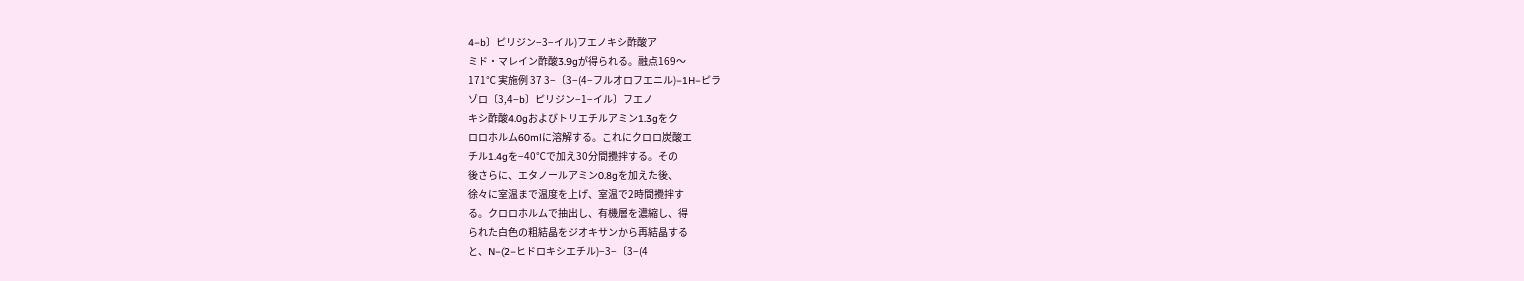4−b〕ピリジン−3−イル)フエノキシ酢酸ア
ミド・マレイン酢酸3.9gが得られる。融点169〜
171℃ 実施例 37 3−〔3−(4−フルオロフエニル)−1H−ピラ
ゾロ〔3,4−b〕ピリジン−1−イル〕フエノ
キシ酢酸4.0gおよびトリエチルアミン1.3gをク
ロロホルム60mlに溶解する。これにクロロ炭酸エ
チル1.4gを−40℃で加え30分間攪拌する。その
後さらに、エタノールアミン0.8gを加えた後、
徐々に室温まで温度を上げ、室温で2時間攪拌す
る。クロロホルムで抽出し、有機層を濃縮し、得
られた白色の粗結晶をジオキサンから再結晶する
と、N−(2−ヒドロキシエチル)−3−〔3−(4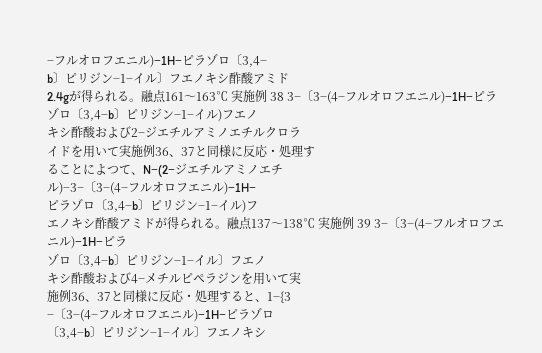−フルオロフエニル)−1H−ピラゾロ〔3,4−
b〕ピリジン−1−イル〕フエノキシ酢酸アミド
2.4gが得られる。融点161〜163℃ 実施例 38 3−〔3−(4−フルオロフエニル)−1H−ピラ
ゾロ〔3,4−b〕ピリジン−1−イル)フエノ
キシ酢酸および2−ジエチルアミノエチルクロラ
イドを用いて実施例36、37と同様に反応・処理す
ることによつて、N−(2−ジエチルアミノエチ
ル)−3−〔3−(4−フルオロフエニル)−1H−
ピラゾロ〔3,4−b〕ピリジン−1−イル)フ
エノキシ酢酸アミドが得られる。融点137〜138℃ 実施例 39 3−〔3−(4−フルオロフエニル)−1H−ピラ
ゾロ〔3,4−b〕ピリジン−1−イル〕フエノ
キシ酢酸および4−メチルピペラジンを用いて実
施例36、37と同様に反応・処理すると、1−{3
−〔3−(4−フルオロフエニル)−1H−ピラゾロ
〔3,4−b〕ピリジン−1−イル〕フエノキシ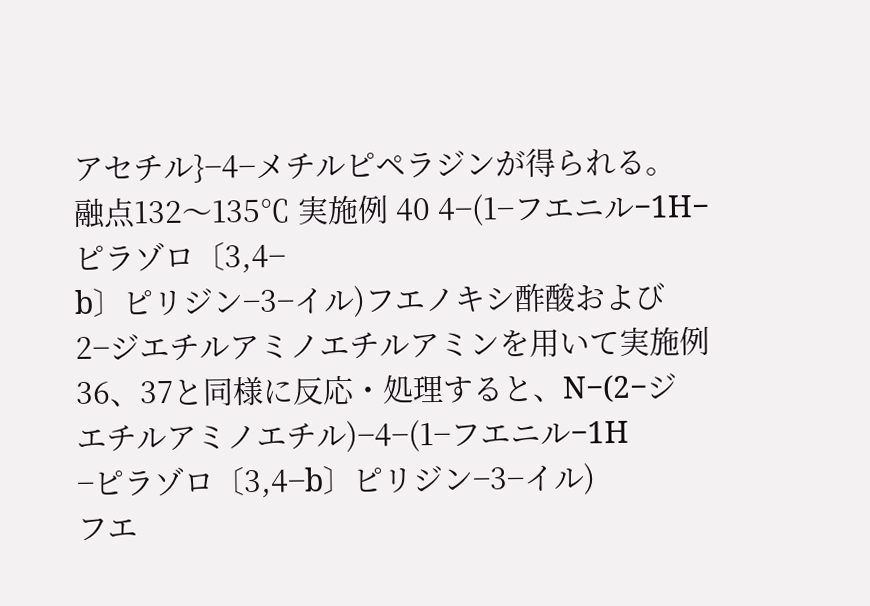アセチル}−4−メチルピペラジンが得られる。
融点132〜135℃ 実施例 40 4−(1−フエニル−1H−ピラゾロ〔3,4−
b〕ピリジン−3−イル)フエノキシ酢酸および
2−ジエチルアミノエチルアミンを用いて実施例
36、37と同様に反応・処理すると、N−(2−ジ
エチルアミノエチル)−4−(1−フエニル−1H
−ピラゾロ〔3,4−b〕ピリジン−3−イル)
フエ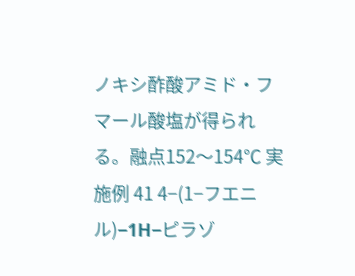ノキシ酢酸アミド・フマール酸塩が得られ
る。融点152〜154℃ 実施例 41 4−(1−フエニル)−1H−ピラゾ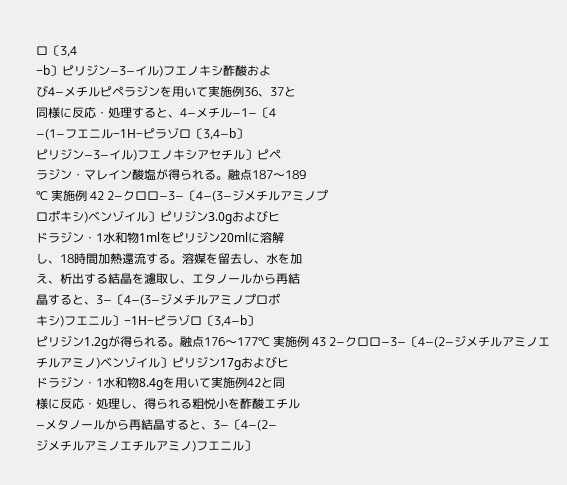ロ〔3,4
−b〕ピリジン−3−イル)フエノキシ酢酸およ
び4−メチルピペラジンを用いて実施例36、37と
同様に反応・処理すると、4−メチル−1−〔4
−(1−フエニル−1H−ピラゾロ〔3,4−b〕
ピリジン−3−イル)フエノキシアセチル〕ピペ
ラジン・マレイン酸塩が得られる。融点187〜189
℃ 実施例 42 2−クロロ−3−〔4−(3−ジメチルアミノプ
ロポキシ)ベンゾイル〕ピリジン3.0gおよびヒ
ドラジン・1水和物1mlをピリジン20mlに溶解
し、18時間加熱還流する。溶媒を留去し、水を加
え、析出する結晶を濾取し、エタノールから再結
晶すると、3−〔4−(3−ジメチルアミノプロポ
キシ)フエニル〕−1H−ピラゾロ〔3,4−b〕
ピリジン1.2gが得られる。融点176〜177℃ 実施例 43 2−クロロ−3−〔4−(2−ジメチルアミノエ
チルアミノ)ベンゾイル〕ピリジン17gおよびヒ
ドラジン・1水和物8.4gを用いて実施例42と同
様に反応・処理し、得られる粗悦小を酢酸エチル
−メタノールから再結晶すると、3−〔4−(2−
ジメチルアミノエチルアミノ)フエニル〕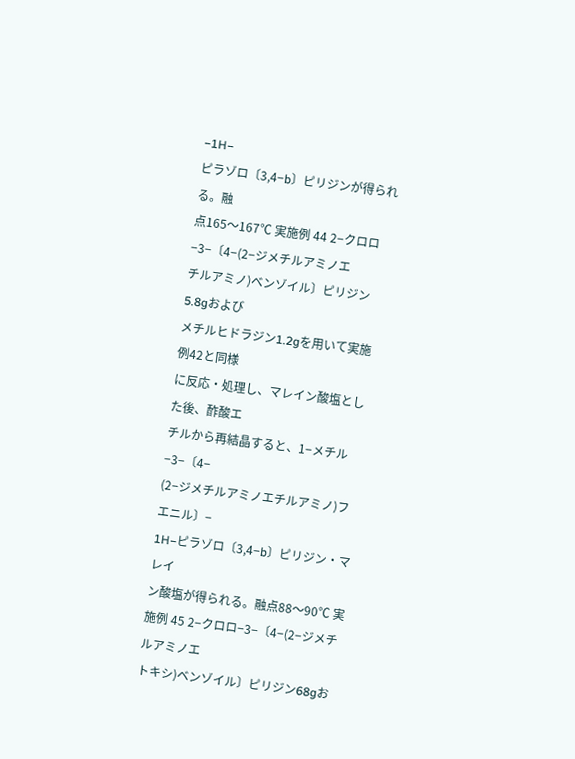−1H−
ピラゾロ〔3,4−b〕ピリジンが得られる。融
点165〜167℃ 実施例 44 2−クロロ−3−〔4−(2−ジメチルアミノエ
チルアミノ)ベンゾイル〕ピリジン5.8gおよび
メチルヒドラジン1.2gを用いて実施例42と同様
に反応・処理し、マレイン酸塩とした後、酢酸エ
チルから再結晶すると、1−メチル−3−〔4−
(2−ジメチルアミノエチルアミノ)フエニル〕−
1H−ピラゾロ〔3,4−b〕ピリジン・マレイ
ン酸塩が得られる。融点88〜90℃ 実施例 45 2−クロロ−3−〔4−(2−ジメチルアミノエ
トキシ)ベンゾイル〕ピリジン68gお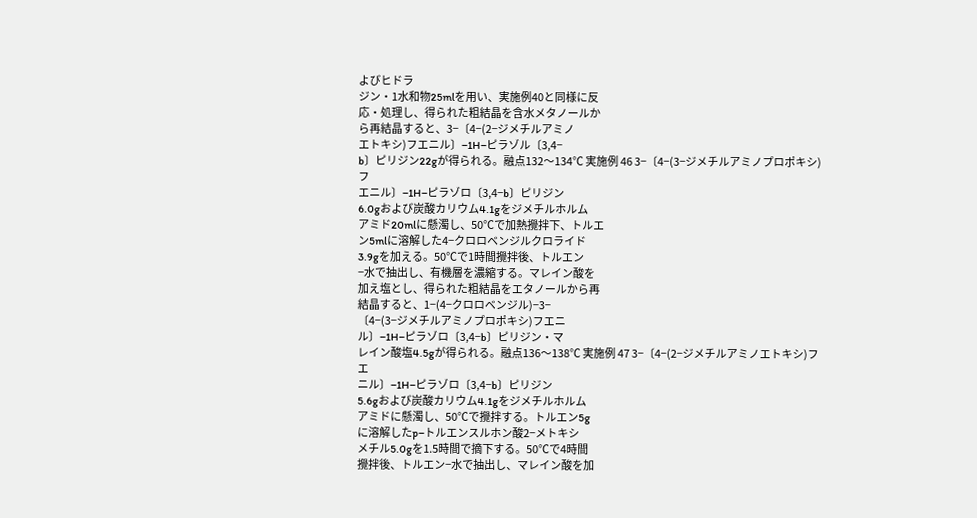よびヒドラ
ジン・1水和物25mlを用い、実施例40と同様に反
応・処理し、得られた粗結晶を含水メタノールか
ら再結晶すると、3−〔4−(2−ジメチルアミノ
エトキシ)フエニル〕−1H−ピラゾル〔3,4−
b〕ピリジン22gが得られる。融点132〜134℃ 実施例 46 3−〔4−(3−ジメチルアミノプロポキシ)フ
エニル〕−1H−ピラゾロ〔3,4−b〕ピリジン
6.0gおよび炭酸カリウム4.1gをジメチルホルム
アミド20mlに懸濁し、50℃で加熱攪拌下、トルエ
ン5mlに溶解した4−クロロベンジルクロライド
3.9gを加える。50℃で1時間攪拌後、トルエン
−水で抽出し、有機層を濃縮する。マレイン酸を
加え塩とし、得られた粗結晶をエタノールから再
結晶すると、1−(4−クロロベンジル)−3−
〔4−(3−ジメチルアミノプロポキシ)フエニ
ル〕−1H−ピラゾロ〔3,4−b〕ピリジン・マ
レイン酸塩4.5gが得られる。融点136〜138℃ 実施例 47 3−〔4−(2−ジメチルアミノエトキシ)フエ
ニル〕−1H−ピラゾロ〔3,4−b〕ピリジン
5.6gおよび炭酸カリウム4.1gをジメチルホルム
アミドに懸濁し、50℃で攪拌する。トルエン5g
に溶解したp−トルエンスルホン酸2−メトキシ
メチル5.0gを1.5時間で摘下する。50℃で4時間
攪拌後、トルエン−水で抽出し、マレイン酸を加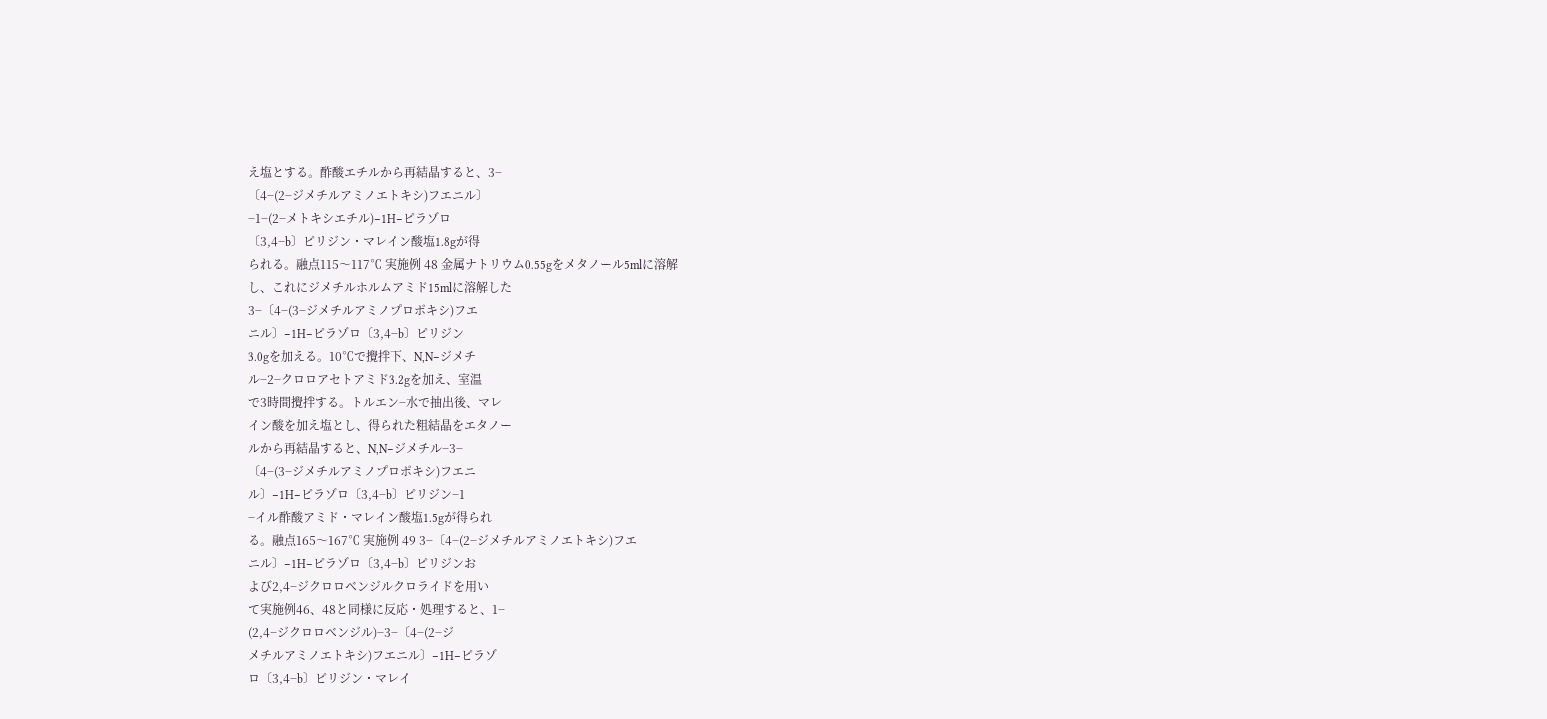え塩とする。酢酸エチルから再結晶すると、3−
〔4−(2−ジメチルアミノエトキシ)フエニル〕
−1−(2−メトキシエチル)−1H−ピラゾロ
〔3,4−b〕ピリジン・マレイン酸塩1.8gが得
られる。融点115〜117℃ 実施例 48 金属ナトリウム0.55gをメタノール5mlに溶解
し、これにジメチルホルムアミド15mlに溶解した
3−〔4−(3−ジメチルアミノプロポキシ)フエ
ニル〕−1H−ピラゾロ〔3,4−b〕ピリジン
3.0gを加える。10℃で攪拌下、N,N−ジメチ
ル−2−クロロアセトアミド3.2gを加え、室温
で3時間攪拌する。トルエン−水で抽出後、マレ
イン酸を加え塩とし、得られた粗結晶をエタノー
ルから再結晶すると、N,N−ジメチル−3−
〔4−(3−ジメチルアミノプロポキシ)フエニ
ル〕−1H−ピラゾロ〔3,4−b〕ピリジン−1
−イル酢酸アミド・マレイン酸塩1.5gが得られ
る。融点165〜167℃ 実施例 49 3−〔4−(2−ジメチルアミノエトキシ)フエ
ニル〕−1H−ピラゾロ〔3,4−b〕ピリジンお
よび2,4−ジクロロベンジルクロライドを用い
て実施例46、48と同様に反応・処理すると、1−
(2,4−ジクロロベンジル)−3−〔4−(2−ジ
メチルアミノエトキシ)フエニル〕−1H−ピラゾ
ロ〔3,4−b〕ピリジン・マレイ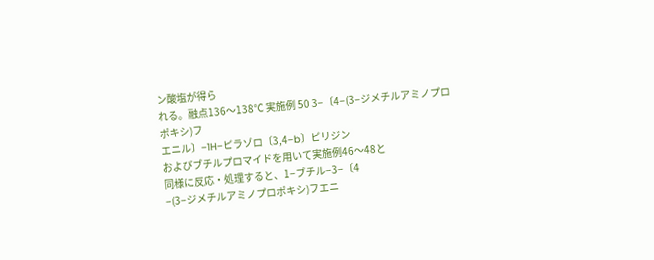ン酸塩が得ら
れる。融点136〜138℃ 実施例 50 3−〔4−(3−ジメチルアミノプロポキシ)フ
エニル〕−1H−ピラゾロ〔3,4−b〕ピリジン
およびブチルプロマイドを用いて実施例46〜48と
同様に反応・処理すると、1−ブチル−3−〔4
−(3−ジメチルアミノプロポキシ)フエニ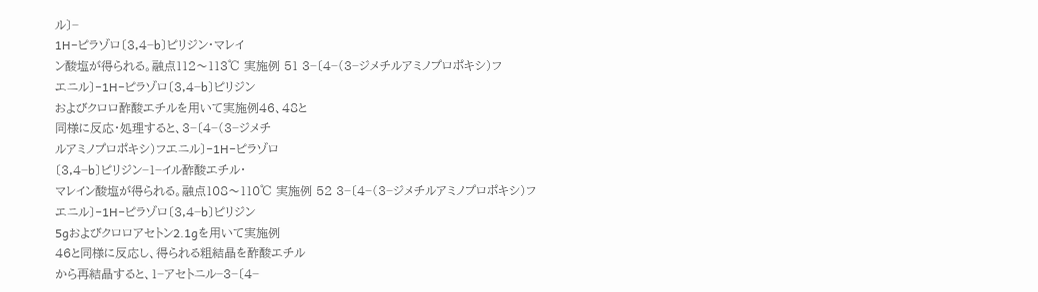ル〕−
1H−ピラゾロ〔3,4−b〕ピリジン・マレイ
ン酸塩が得られる。融点112〜113℃ 実施例 51 3−〔4−(3−ジメチルアミノプロポキシ)フ
エニル〕−1H−ピラゾロ〔3,4−b〕ピリジン
およびクロロ酢酸エチルを用いて実施例46、48と
同様に反応・処理すると、3−〔4−(3−ジメチ
ルアミノプロポキシ)フエニル〕−1H−ピラゾロ
〔3,4−b〕ピリジン−1−イル酢酸エチル・
マレイン酸塩が得られる。融点108〜110℃ 実施例 52 3−〔4−(3−ジメチルアミノプロポキシ)フ
エニル〕−1H−ピラゾロ〔3,4−b〕ピリジン
5gおよびクロロアセトン2.1gを用いて実施例
46と同様に反応し、得られる粗結晶を酢酸エチル
から再結晶すると、1−アセトニル−3−〔4−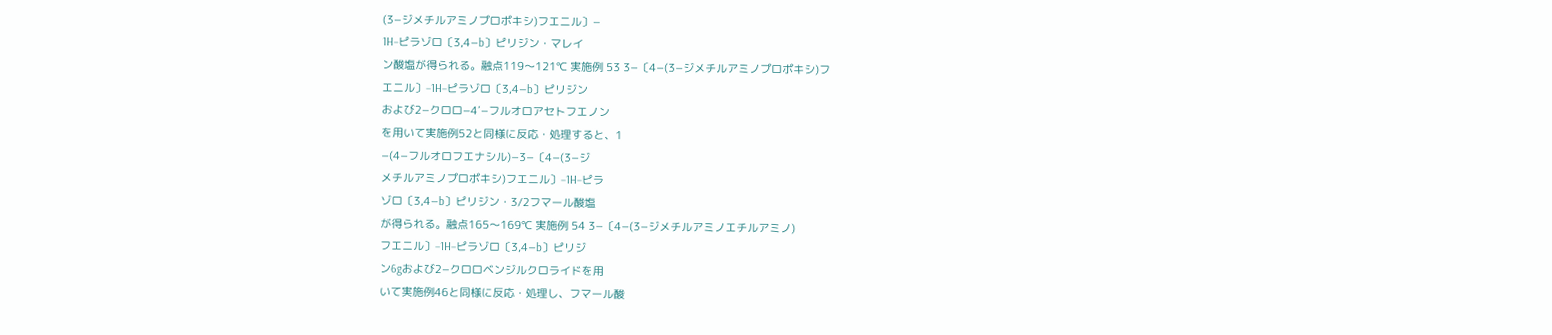(3−ジメチルアミノプロポキシ)フエニル〕−
1H−ピラゾロ〔3,4−b〕ピリジン・マレイ
ン酸塩が得られる。融点119〜121℃ 実施例 53 3−〔4−(3−ジメチルアミノプロポキシ)フ
エニル〕−1H−ピラゾロ〔3,4−b〕ピリジン
および2−クロロ−4′−フルオロアセトフエノン
を用いて実施例52と同様に反応・処理すると、1
−(4−フルオロフエナシル)−3−〔4−(3−ジ
メチルアミノプロポキシ)フエニル〕−1H−ピラ
ゾロ〔3,4−b〕ピリジン・3/2フマール酸塩
が得られる。融点165〜169℃ 実施例 54 3−〔4−(3−ジメチルアミノエチルアミノ)
フエニル〕−1H−ピラゾロ〔3,4−b〕ピリジ
ン6gおよび2−クロロベンジルクロライドを用
いて実施例46と同様に反応・処理し、フマール酸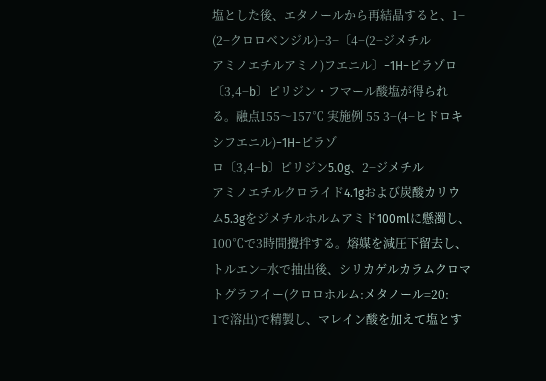塩とした後、エタノールから再結晶すると、1−
(2−クロロベンジル)−3−〔4−(2−ジメチル
アミノエチルアミノ)フエニル〕−1H−ピラゾロ
〔3,4−b〕ピリジン・フマール酸塩が得られ
る。融点155〜157℃ 実施例 55 3−(4−ヒドロキシフエニル)−1H−ピラゾ
ロ〔3,4−b〕ピリジン5.0g、2−ジメチル
アミノエチルクロライド4.1gおよび炭酸カリウ
ム5.3gをジメチルホルムアミド100mlに懸濁し、
100℃で3時間攪拌する。熔媒を減圧下留去し、
トルエン−水で抽出後、シリカゲルカラムクロマ
トグラフイー(クロロホルム:メタノール=20:
1で溶出)で精製し、マレイン酸を加えて塩とす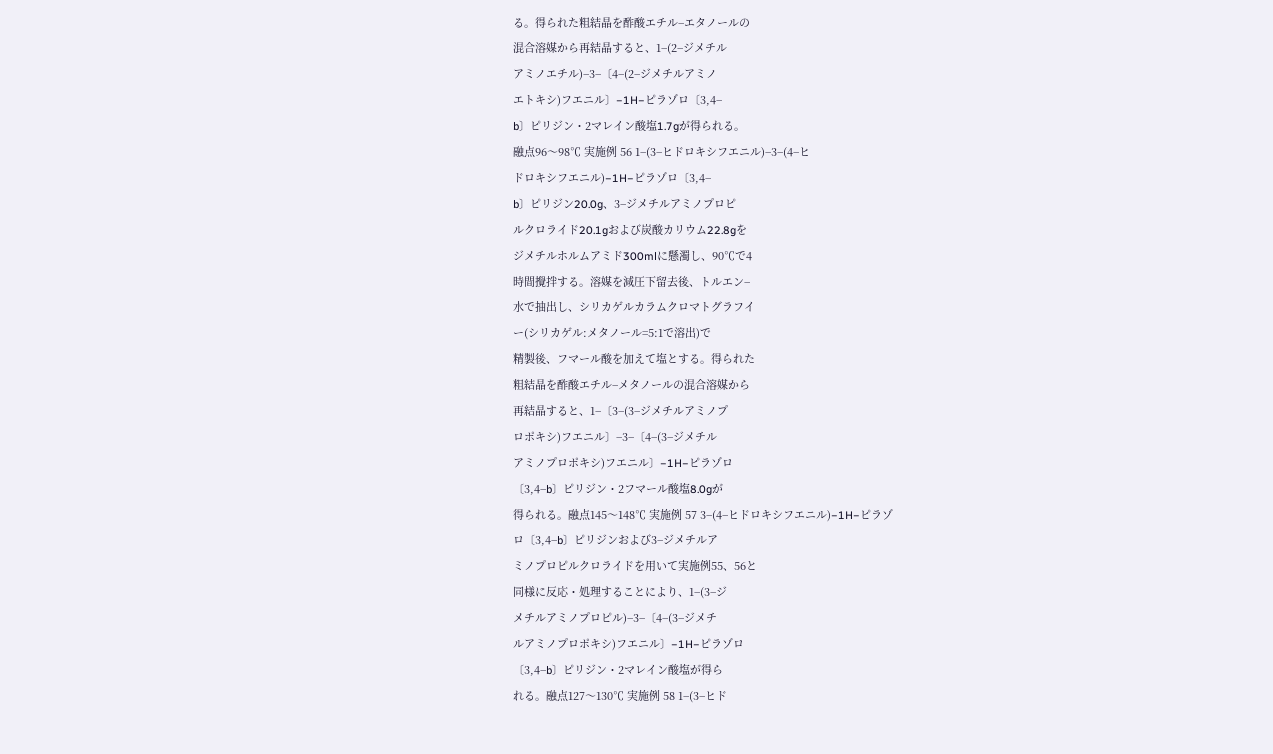る。得られた粗結晶を酢酸エチル−エタノールの
混合溶媒から再結晶すると、1−(2−ジメチル
アミノエチル)−3−〔4−(2−ジメチルアミノ
エトキシ)フエニル〕−1H−ピラゾロ〔3,4−
b〕ピリジン・2マレイン酸塩1.7gが得られる。
融点96〜98℃ 実施例 56 1−(3−ヒドロキシフエニル)−3−(4−ヒ
ドロキシフエニル)−1H−ピラゾロ〔3,4−
b〕ピリジン20.0g、3−ジメチルアミノプロピ
ルクロライド20.1gおよび炭酸カリウム22.8gを
ジメチルホルムアミド300mlに懸濁し、90℃で4
時間攪拌する。溶媒を減圧下留去後、トルエン−
水で抽出し、シリカゲルカラムクロマトグラフイ
ー(シリカゲル:メタノール=5:1で溶出)で
精製後、フマール酸を加えて塩とする。得られた
粗結晶を酢酸エチル−メタノールの混合溶媒から
再結晶すると、1−〔3−(3−ジメチルアミノプ
ロポキシ)フエニル〕−3−〔4−(3−ジメチル
アミノプロポキシ)フエニル〕−1H−ピラゾロ
〔3,4−b〕ピリジン・2フマール酸塩8.0gが
得られる。融点145〜148℃ 実施例 57 3−(4−ヒドロキシフエニル)−1H−ピラゾ
ロ〔3,4−b〕ピリジンおよび3−ジメチルア
ミノプロピルクロライドを用いて実施例55、56と
同様に反応・処理することにより、1−(3−ジ
メチルアミノプロピル)−3−〔4−(3−ジメチ
ルアミノプロポキシ)フエニル〕−1H−ピラゾロ
〔3,4−b〕ピリジン・2マレイン酸塩が得ら
れる。融点127〜130℃ 実施例 58 1−(3−ヒド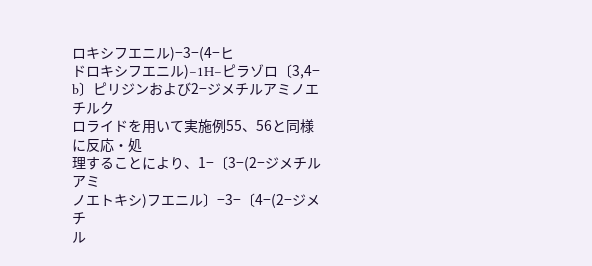ロキシフエニル)−3−(4−ヒ
ドロキシフエニル)−1H−ピラゾロ〔3,4−
b〕ピリジンおよび2−ジメチルアミノエチルク
ロライドを用いて実施例55、56と同様に反応・処
理することにより、1−〔3−(2−ジメチルアミ
ノエトキシ)フエニル〕−3−〔4−(2−ジメチ
ル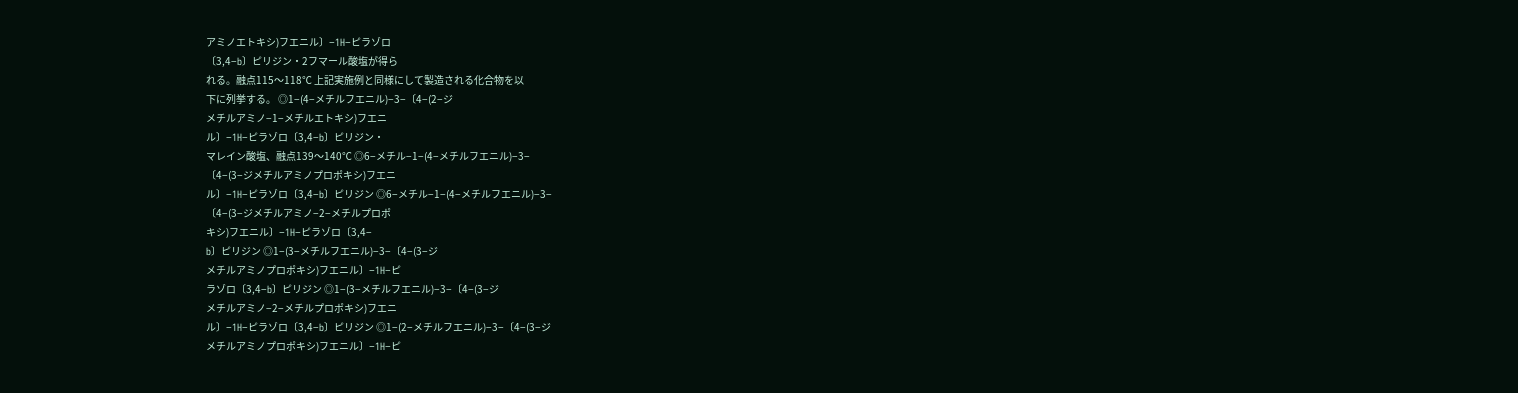アミノエトキシ)フエニル〕−1H−ピラゾロ
〔3,4−b〕ピリジン・2フマール酸塩が得ら
れる。融点115〜118℃ 上記実施例と同様にして製造される化合物を以
下に列挙する。 ◎1−(4−メチルフエニル)−3−〔4−(2−ジ
メチルアミノ−1−メチルエトキシ)フエニ
ル〕−1H−ピラゾロ〔3,4−b〕ピリジン・
マレイン酸塩、融点139〜140℃ ◎6−メチル−1−(4−メチルフエニル)−3−
〔4−(3−ジメチルアミノプロポキシ)フエニ
ル〕−1H−ピラゾロ〔3,4−b〕ピリジン ◎6−メチル−1−(4−メチルフエニル)−3−
〔4−(3−ジメチルアミノ−2−メチルプロポ
キシ)フエニル〕−1H−ピラゾロ〔3,4−
b〕ピリジン ◎1−(3−メチルフエニル)−3−〔4−(3−ジ
メチルアミノプロポキシ)フエニル〕−1H−ピ
ラゾロ〔3,4−b〕ピリジン ◎1−(3−メチルフエニル)−3−〔4−(3−ジ
メチルアミノ−2−メチルプロポキシ)フエニ
ル〕−1H−ピラゾロ〔3,4−b〕ピリジン ◎1−(2−メチルフエニル)−3−〔4−(3−ジ
メチルアミノプロポキシ)フエニル〕−1H−ピ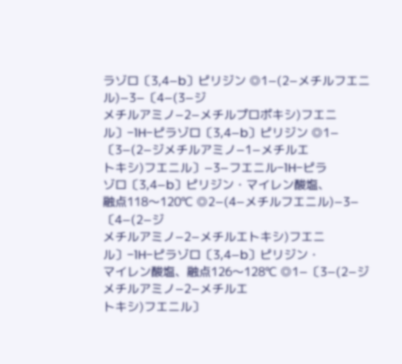ラゾロ〔3,4−b〕ピリジン ◎1−(2−メチルフエニル)−3−〔4−(3−ジ
メチルアミノ−2−メチルプロポキシ)フエニ
ル〕−1H−ピラゾロ〔3,4−b〕ピリジン ◎1−〔3−(2−ジメチルアミノ−1−メチルエ
トキシ)フエニル〕−3−フエニル−1H−ピラ
ゾロ〔3,4−b〕ピリジン・マイレン酸塩、
融点118〜120℃ ◎2−(4−メチルフエニル)−3−〔4−(2−ジ
メチルアミノ−2−メチルエトキシ)フエニ
ル〕−1H−ピラゾロ〔3,4−b〕ピリジン・
マイレン酸塩、融点126〜128℃ ◎1−〔3−(2−ジメチルアミノ−2−メチルエ
トキシ)フエニル〕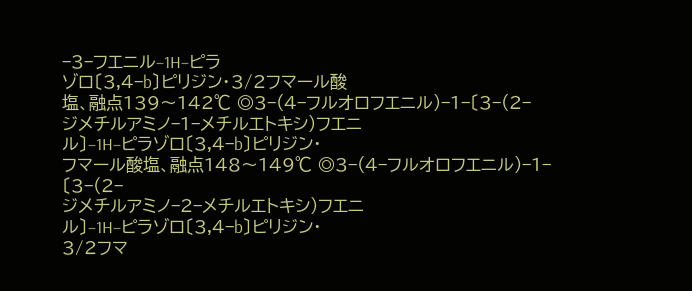−3−フエニル−1H−ピラ
ゾロ〔3,4−b〕ピリジン・3/2フマール酸
塩、融点139〜142℃ ◎3−(4−フルオロフエニル)−1−〔3−(2−
ジメチルアミノ−1−メチルエトキシ)フエニ
ル〕−1H−ピラゾロ〔3,4−b〕ピリジン・
フマール酸塩、融点148〜149℃ ◎3−(4−フルオロフエニル)−1−〔3−(2−
ジメチルアミノ−2−メチルエトキシ)フエニ
ル〕−1H−ピラゾロ〔3,4−b〕ピリジン・
3/2フマ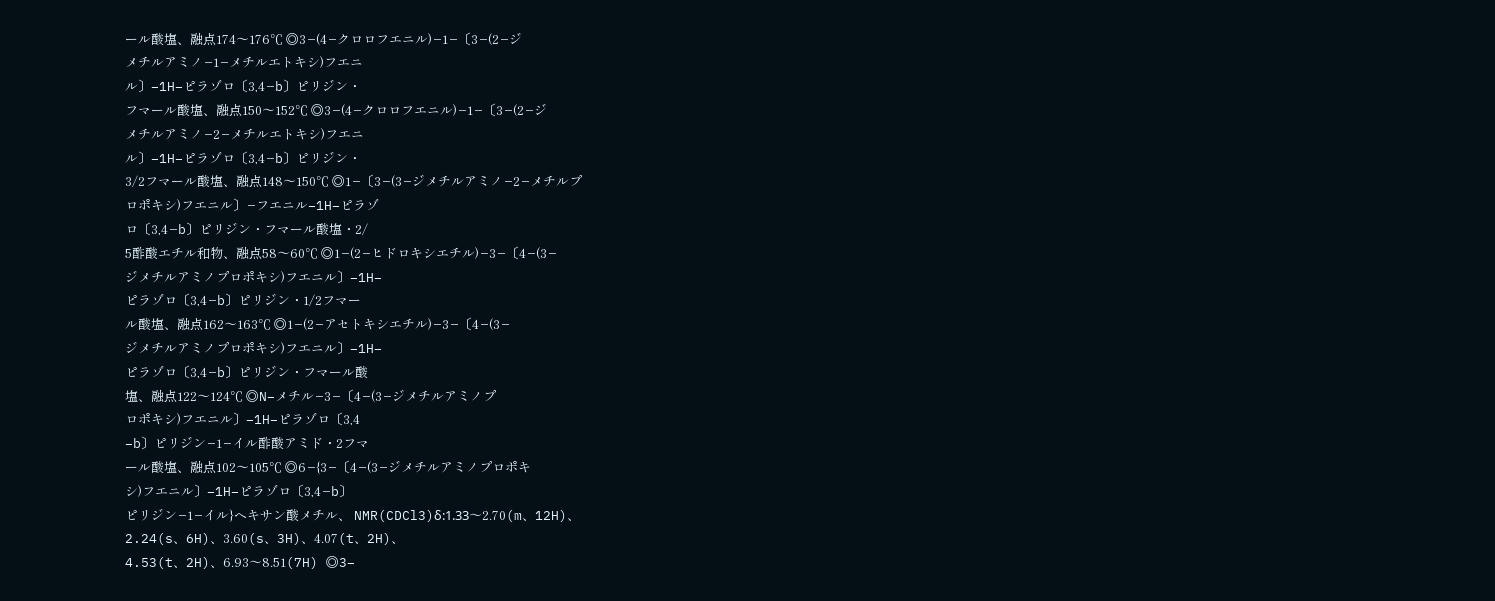ール酸塩、融点174〜176℃ ◎3−(4−クロロフエニル)−1−〔3−(2−ジ
メチルアミノ−1−メチルエトキシ)フエニ
ル〕−1H−ピラゾロ〔3,4−b〕ピリジン・
フマール酸塩、融点150〜152℃ ◎3−(4−クロロフエニル)−1−〔3−(2−ジ
メチルアミノ−2−メチルエトキシ)フエニ
ル〕−1H−ピラゾロ〔3,4−b〕ピリジン・
3/2フマール酸塩、融点148〜150℃ ◎1−〔3−(3−ジメチルアミノ−2−メチルプ
ロポキシ)フエニル〕−フエニル−1H−ピラゾ
ロ〔3,4−b〕ピリジン・フマール酸塩・2/
5酢酸エチル和物、融点58〜60℃ ◎1−(2−ヒドロキシエチル)−3−〔4−(3−
ジメチルアミノプロポキシ)フエニル〕−1H−
ピラゾロ〔3,4−b〕ピリジン・1/2フマー
ル酸塩、融点162〜163℃ ◎1−(2−アセトキシエチル)−3−〔4−(3−
ジメチルアミノプロポキシ)フエニル〕−1H−
ピラゾロ〔3,4−b〕ピリジン・フマール酸
塩、融点122〜124℃ ◎N−メチル−3−〔4−(3−ジメチルアミノプ
ロポキシ)フエニル〕−1H−ピラゾロ〔3,4
−b〕ピリジン−1−イル酢酸アミド・2フマ
ール酸塩、融点102〜105℃ ◎6−{3−〔4−(3−ジメチルアミノプロポキ
シ)フエニル〕−1H−ピラゾロ〔3,4−b〕
ピリジン−1−イル}ヘキサン酸メチル、 NMR(CDCl3)δ:1.33〜2.70(m、12H)、
2.24(s、6H)、3.60(s、3H)、4.07(t、2H)、
4.53(t、2H)、6.93〜8.51(7H) ◎3−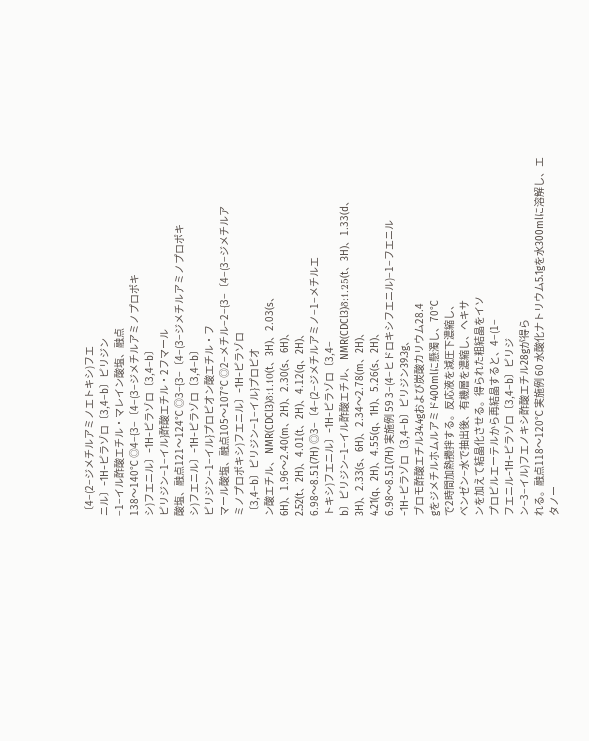〔4−(2−ジメチルアミノエトキシ)フエ
ニル〕−1H−ピラゾロ〔3,4−b〕ピリジン
−1−イル酢酸エチル・マレイン酸塩、融点
138〜140℃ ◎4−{3−〔4−(3−ジメチルアミノプロポキ
シ)フエニル〕−1H−ピラゾロ〔3,4−b〕
ピリジン−1−イル}酢酸エチル・2フマール
酸塩、融点121〜124℃ ◎3−{3−〔4−(3−ジメチルアミノプロポキ
シ)フエニル〕−1H−ピラゾロ〔3,4−b〕
ピリジン−1−イル}プロピオン酸エチル・フ
マール酸塩、融点105〜107℃ ◎2−メチル−2−{3−〔4−(3−ジメチルア
ミノプロポキシ)フエニル〕−1H−ピラゾロ
〔3,4−b〕ピリジン−1−イル}プロピオ
ン酸エチル、 NMR(CDCl3)δ:1.10(t、3H)、2.03(s、
6H)、1.96〜2.40(m、2H)、2.30(s、6H)、
2.52(t、2H)、4.01(t、2H)、4.12(q、2H)、
6.98〜8.51(7H) ◎3−〔4−(2−ジメチルアミノ−1−メチルエ
トキシ)フエニル〕−1H−ピラゾロ〔3,4−
b〕ピリジン−1−イル酢酸エチル、 NMR(CDCl3)δ:1.25(t、3H)、1.33(d、
3H)、2.33(s、6H)、2.34〜2.78(m、2H)、
4.21(q、2H)、4.55(q、1H)、5.26(s、2H)、
6.98〜8.51(7H) 実施例 59 3−(4−ヒドロキシフエニル)−1−フエニル
−1H−ピラゾロ〔3,4−b〕ピリジン39.3g、
ブロモ酢酸エチル34.4gおよび炭酸カリウム28.4
gをジメチルホムルアミド400mlに懸濁し、70℃
で2時間加熱攪拌する。反応液を減圧下濃縮し、
ベンゼン−水で抽出後、有機層を濃縮し、ヘキサ
ンを加えて結晶化させる。得られた粗結晶をイソ
プロピルエーテルから再結晶すると、4−(1−
フエニル−1H−ピラゾロ〔3,4−b〕ピリジ
ン−3−イル)フエノキシ酢酸エチル28gが得ら
れる。融点118〜120℃ 実施例 60 水酸化ナトリウム5.1gを水300mlに溶解し、エ
タノー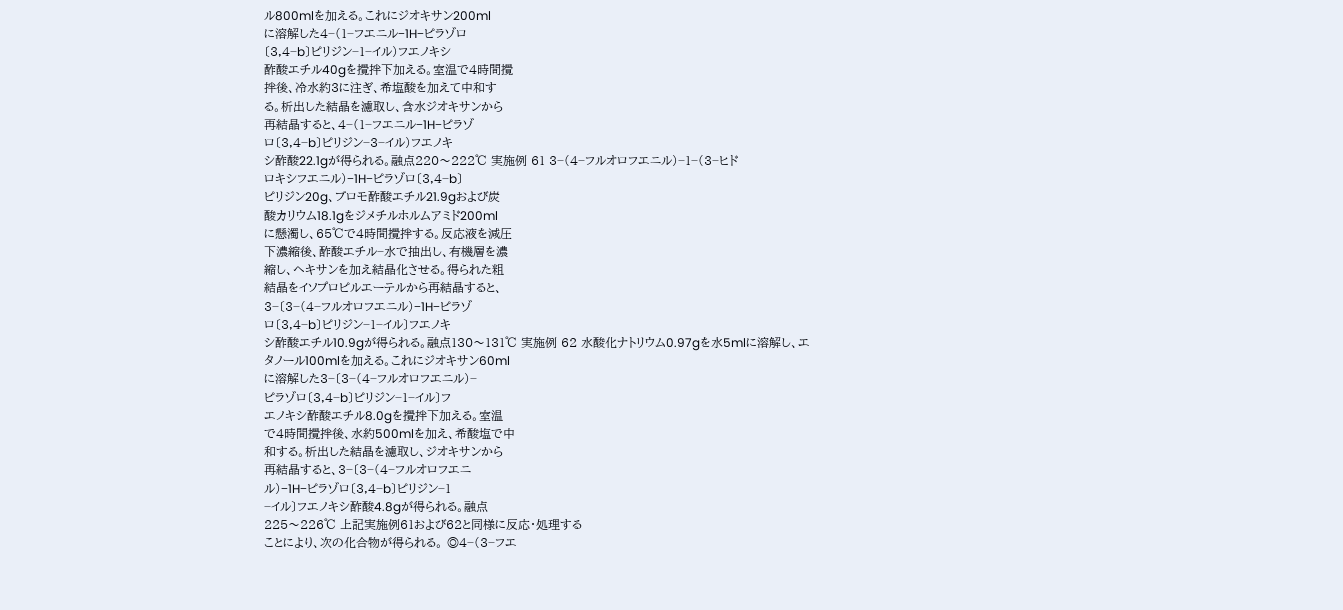ル800mlを加える。これにジオキサン200ml
に溶解した4−(1−フエニル−1H−ピラゾロ
〔3,4−b〕ピリジン−1−イル)フエノキシ
酢酸エチル40gを攪拌下加える。室温で4時間攪
拌後、冷水約3に注ぎ、希塩酸を加えて中和す
る。析出した結晶を濾取し、含水ジオキサンから
再結晶すると、4−(1−フエニル−1H−ピラゾ
ロ〔3,4−b〕ピリジン−3−イル)フエノキ
シ酢酸22.1gが得られる。融点220〜222℃ 実施例 61 3−(4−フルオロフエニル)−1−(3−ヒド
ロキシフエニル)−1H−ピラゾロ〔3,4−b〕
ピリジン20g、ブロモ酢酸エチル21.9gおよび炭
酸カリウム18.1gをジメチルホルムアミド200ml
に懸濁し、65℃で4時間攪拌する。反応液を減圧
下濃縮後、酢酸エチル−水で抽出し、有機層を濃
縮し、ヘキサンを加え結晶化させる。得られた粗
結晶をイソプロピルエーテルから再結晶すると、
3−〔3−(4−フルオロフエニル)−1H−ピラゾ
ロ〔3,4−b〕ピリジン−1−イル〕フエノキ
シ酢酸エチル10.9gが得られる。融点130〜131℃ 実施例 62 水酸化ナトリウム0.97gを水5mlに溶解し、エ
タノール100mlを加える。これにジオキサン60ml
に溶解した3−〔3−(4−フルオロフエニル)−
ピラゾロ〔3,4−b〕ピリジン−1−イル〕フ
エノキシ酢酸エチル8.0gを攪拌下加える。室温
で4時間攪拌後、水約500mlを加え、希酸塩で中
和する。析出した結晶を濾取し、ジオキサンから
再結晶すると、3−〔3−(4−フルオロフエニ
ル)−1H−ピラゾロ〔3,4−b〕ピリジン−1
−イル〕フエノキシ酢酸4.8gが得られる。融点
225〜226℃ 上記実施例61および62と同様に反応・処理する
ことにより、次の化合物が得られる。 ◎4−(3−フエ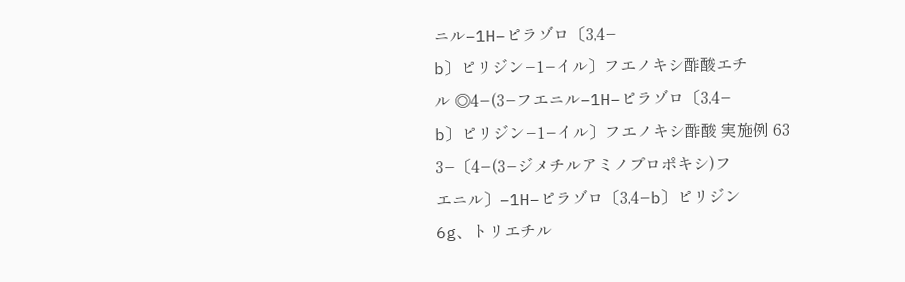ニル−1H−ピラゾロ〔3,4−
b〕ピリジン−1−イル〕フエノキシ酢酸エチ
ル ◎4−(3−フエニル−1H−ピラゾロ〔3,4−
b〕ピリジン−1−イル〕フエノキシ酢酸 実施例 63 3−〔4−(3−ジメチルアミノプロポキシ)フ
エニル〕−1H−ピラゾロ〔3,4−b〕ピリジン
6g、トリエチル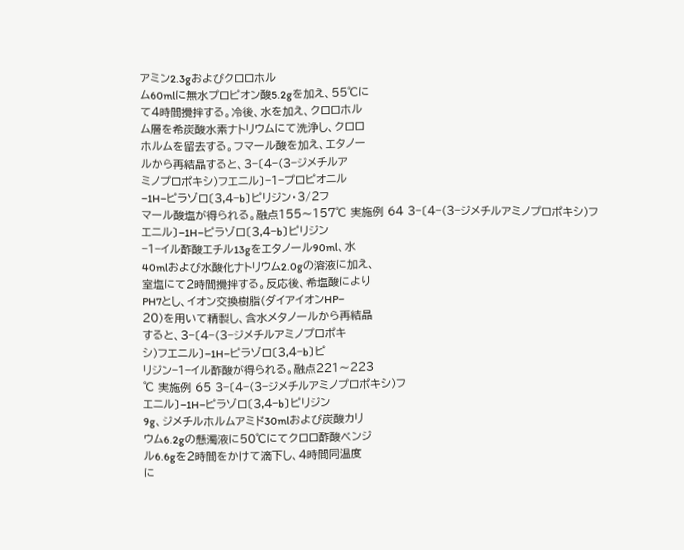アミン2.3gおよびクロロホル
ム60mlに無水プロピオン酸5.2gを加え、55℃に
て4時間攪拌する。冷後、水を加え、クロロホル
ム層を希炭酸水素ナトリウムにて洗浄し、クロロ
ホルムを留去する。フマール酸を加え、エタノー
ルから再結晶すると、3−〔4−(3−ジメチルア
ミノプロポキシ)フエニル〕−1−プロピオニル
−1H−ピラゾロ〔3,4−b〕ピリジン・3/2フ
マール酸塩が得られる。融点155〜157℃ 実施例 64 3−〔4−(3−ジメチルアミノプロポキシ)フ
エニル〕−1H−ピラゾロ〔3,4−b〕ピリジン
−1−イル酢酸エチル13gをエタノール90ml、水
40mlおよび水酸化ナトリウム2.0gの溶液に加え、
室塩にて2時間攪拌する。反応後、希塩酸により
PH7とし、イオン交換樹脂(ダイアイオンHP−
20)を用いて精製し、含水メタノールから再結晶
すると、3−〔4−(3−ジメチルアミノプロポキ
シ)フエニル〕−1H−ピラゾロ〔3,4−b〕ピ
リジン−1−イル酢酸が得られる。融点221〜223
℃ 実施例 65 3−〔4−(3−ジメチルアミノプロポキシ)フ
エニル〕−1H−ピラゾロ〔3,4−b〕ピリジン
9g、ジメチルホルムアミド30mlおよび炭酸カリ
ウム6.2gの懸濁液に50℃にてクロロ酢酸ベンジ
ル6.6gを2時間をかけて滴下し、4時間同温度
に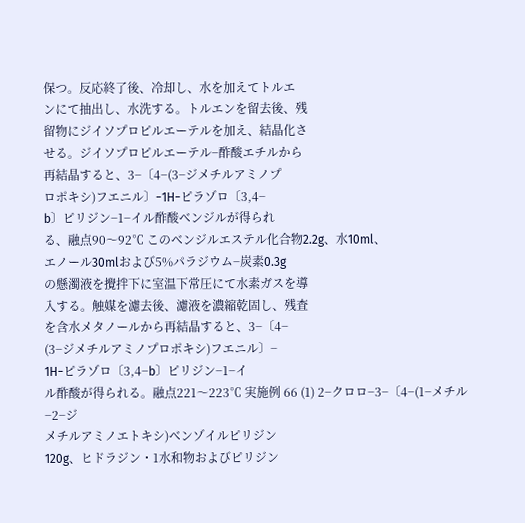保つ。反応終了後、冷却し、水を加えてトルエ
ンにて抽出し、水洗する。トルエンを留去後、残
留物にジイソプロピルエーテルを加え、結晶化さ
せる。ジイソプロピルエーテル−酢酸エチルから
再結晶すると、3−〔4−(3−ジメチルアミノプ
ロポキシ)フエニル〕−1H−ピラゾロ〔3,4−
b〕ピリジン−1−イル酢酸ベンジルが得られ
る、融点90〜92℃ このベンジルエステル化合物2.2g、水10ml、
エノール30mlおよび5%パラジウム−炭素0.3g
の懸濁液を攪拌下に室温下常圧にて水素ガスを導
入する。触媒を濾去後、濾液を濃縮乾固し、残査
を含水メタノールから再結晶すると、3−〔4−
(3−ジメチルアミノプロポキシ)フエニル〕−
1H−ピラゾロ〔3,4−b〕ピリジン−1−イ
ル酢酸が得られる。融点221〜223℃ 実施例 66 (1) 2−クロロ−3−〔4−(1−メチル−2−ジ
メチルアミノエトキシ)ベンゾイルピリジン
120g、ヒドラジン・1水和物およびピリジン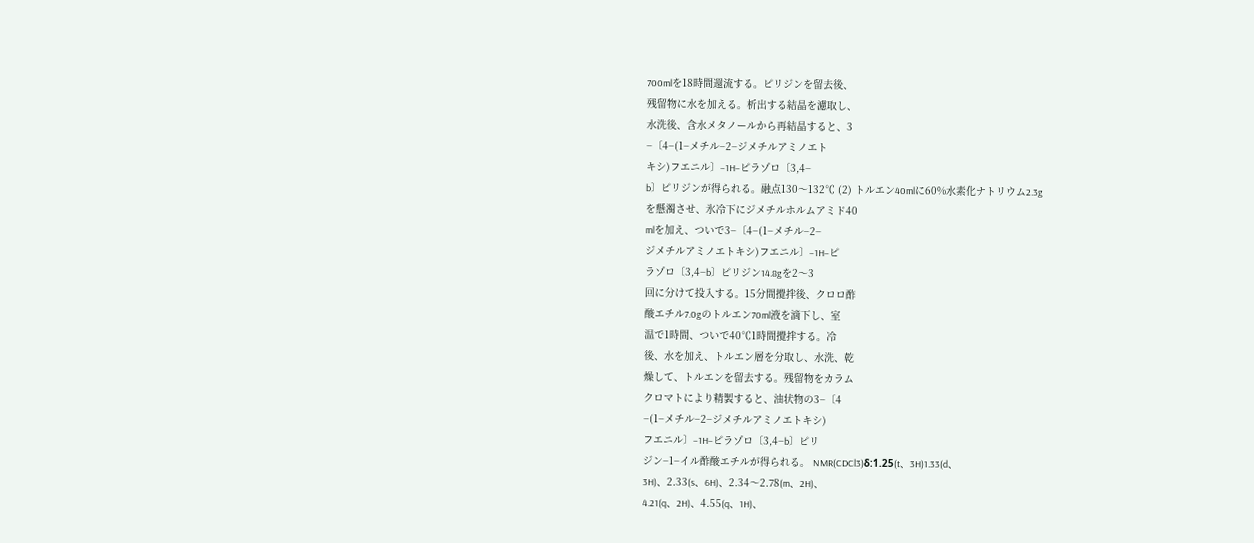700mlを18時間還流する。ピリジンを留去後、
残留物に水を加える。析出する結晶を濾取し、
水洗後、含水メタノールから再結晶すると、3
−〔4−(1−メチル−2−ジメチルアミノエト
キシ)フエニル〕−1H−ピラゾロ〔3,4−
b〕ピリジンが得られる。融点130〜132℃ (2) トルエン40mlに60%水素化ナトリウム2.3g
を懸濁させ、氷冷下にジメチルホルムアミド40
mlを加え、ついで3−〔4−(1−メチル−2−
ジメチルアミノエトキシ)フエニル〕−1H−ピ
ラゾロ〔3,4−b〕ピリジン14.8gを2〜3
回に分けて投入する。15分間攪拌後、クロロ酢
酸エチル7.0gのトルエン70ml液を滴下し、室
温で1時間、ついで40℃1時間攪拌する。冷
後、水を加え、トルエン層を分取し、水洗、乾
燥して、トルエンを留去する。残留物をカラム
クロマトにより精製すると、油状物の3−〔4
−(1−メチル−2−ジメチルアミノエトキシ)
フエニル〕−1H−ピラゾロ〔3,4−b〕ピリ
ジン−1−イル酢酸エチルが得られる。 NMR(CDCl3)δ:1.25(t、3H)1.33(d、
3H)、2.33(s、6H)、2.34〜2.78(m、2H)、
4.21(q、2H)、4.55(q、1H)、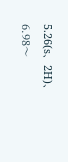5.26(s、2H)、
6.98〜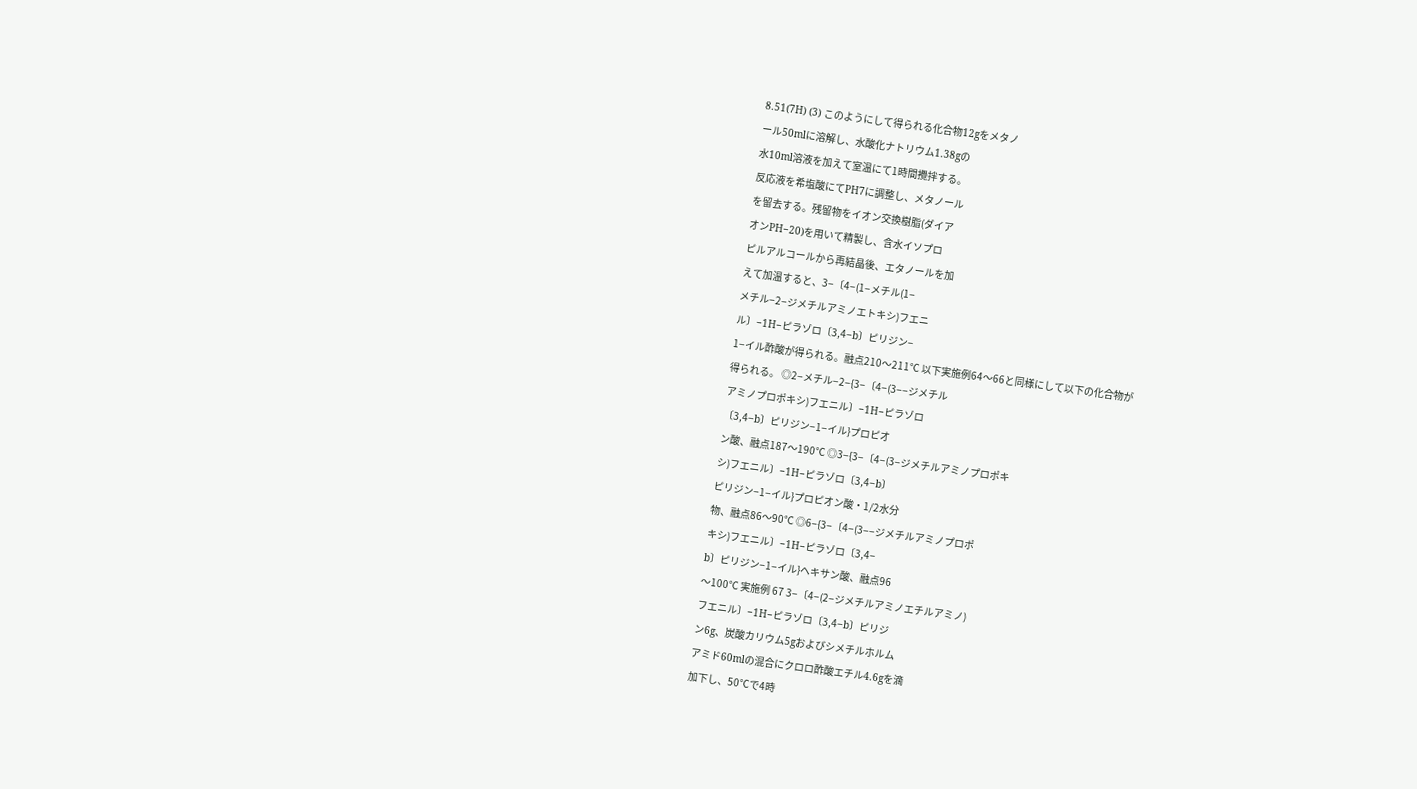8.51(7H) (3) このようにして得られる化合物12gをメタノ
ール50mlに溶解し、水酸化ナトリウム1.38gの
水10ml溶液を加えて室温にて1時間攪拌する。
反応液を希塩酸にてPH7に調整し、メタノール
を留去する。残留物をイオン交換樹脂(ダイア
オンPH−20)を用いて精製し、含水イソプロ
ピルアルコールから再結晶後、エタノールを加
えて加温すると、3−〔4−(1−メチル(1−
メチル−2−ジメチルアミノエトキシ)フエニ
ル〕−1H−ピラゾロ〔3,4−b〕ピリジン−
1−イル酢酸が得られる。融点210〜211℃ 以下実施例64〜66と同様にして以下の化合物が
得られる。 ◎2−メチル−2−{3−〔4−(3−−ジメチル
アミノプロポキシ)フエニル〕−1H−ピラゾロ
〔3,4−b〕ピリジン−1−イル}プロピオ
ン酸、融点187〜190℃ ◎3−{3−〔4−(3−ジメチルアミノプロポキ
シ)フエニル〕−1H−ピラゾロ〔3,4−b〕
ピリジン−1−イル}プロピオン酸・1/2水分
物、融点86〜90℃ ◎6−{3−〔4−(3−−ジメチルアミノプロポ
キシ)フエニル〕−1H−ピラゾロ〔3,4−
b〕ピリジン−1−イル}ヘキサン酸、融点96
〜100℃ 実施例 67 3−〔4−(2−ジメチルアミノエチルアミノ)
フエニル〕−1H−ピラゾロ〔3,4−b〕ピリジ
ン6g、炭酸カリウム5gおよびシメチルホルム
アミド60mlの混合にクロロ酢酸エチル4.6gを滴
加下し、50℃で4時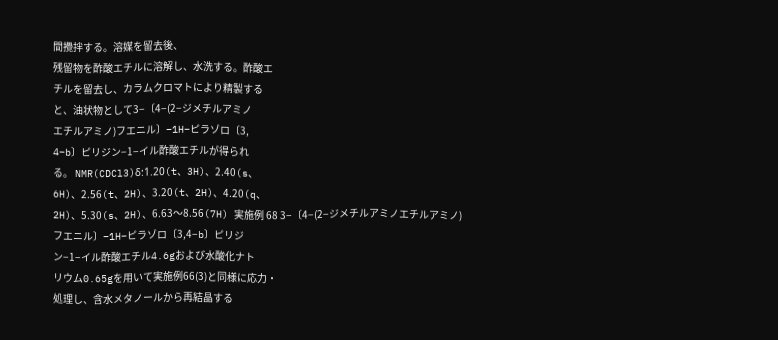間攪拌する。溶媒を留去後、
残留物を酢酸エチルに溶解し、水洗する。酢酸エ
チルを留去し、カラムクロマトにより精製する
と、油状物として3−〔4−(2−ジメチルアミノ
エチルアミノ)フエニル〕−1H−ピラゾロ〔3,
4−b〕ピリジン−1−イル酢酸エチルが得られ
る。 NMR(CDCl3)δ:1.20(t、3H)、2.40(s、
6H)、2.56(t、2H)、3.20(t、2H)、4.20(q、
2H)、5.30(s、2H)、6.63〜8.56(7H) 実施例 68 3−〔4−(2−ジメチルアミノエチルアミノ)
フエニル〕−1H−ピラゾロ〔3,4−b〕ピリジ
ン−1−イル酢酸エチル4.6gおよび水酸化ナト
リウム0.65gを用いて実施例66(3)と同様に応力・
処理し、含水メタノールから再結晶する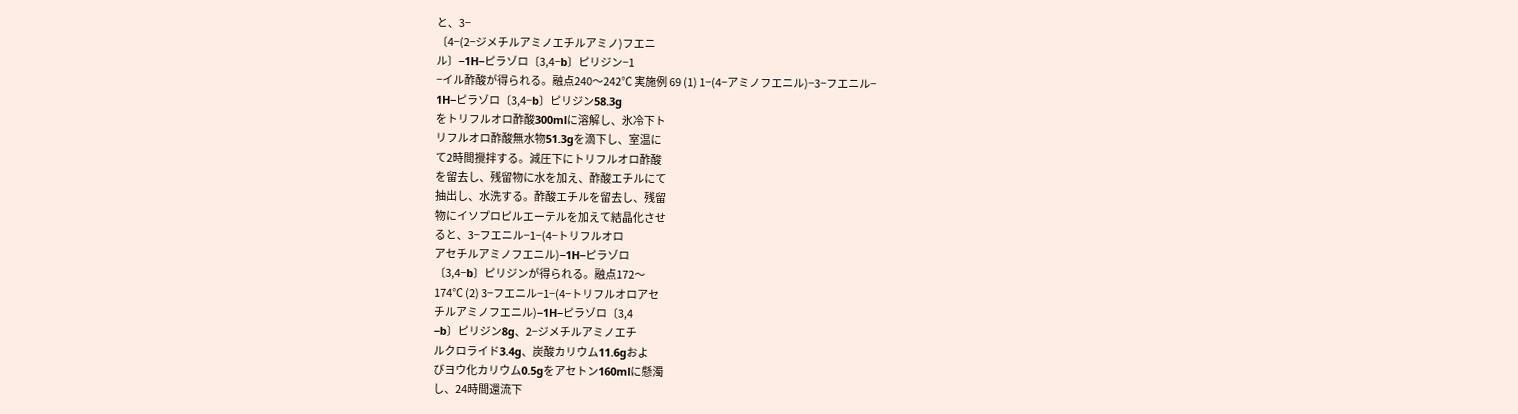と、3−
〔4−(2−ジメチルアミノエチルアミノ)フエニ
ル〕−1H−ピラゾロ〔3,4−b〕ピリジン−1
−イル酢酸が得られる。融点240〜242℃ 実施例 69 (1) 1−(4−アミノフエニル)−3−フエニル−
1H−ピラゾロ〔3,4−b〕ピリジン58.3g
をトリフルオロ酢酸300mlに溶解し、氷冷下ト
リフルオロ酢酸無水物51.3gを滴下し、室温に
て2時間攪拌する。減圧下にトリフルオロ酢酸
を留去し、残留物に水を加え、酢酸エチルにて
抽出し、水洗する。酢酸エチルを留去し、残留
物にイソプロピルエーテルを加えて結晶化させ
ると、3−フエニル−1−(4−トリフルオロ
アセチルアミノフエニル)−1H−ピラゾロ
〔3,4−b〕ピリジンが得られる。融点172〜
174℃ (2) 3−フエニル−1−(4−トリフルオロアセ
チルアミノフエニル)−1H−ピラゾロ〔3,4
−b〕ピリジン8g、2−ジメチルアミノエチ
ルクロライド3.4g、炭酸カリウム11.6gおよ
びヨウ化カリウム0.5gをアセトン160mlに懸濁
し、24時間還流下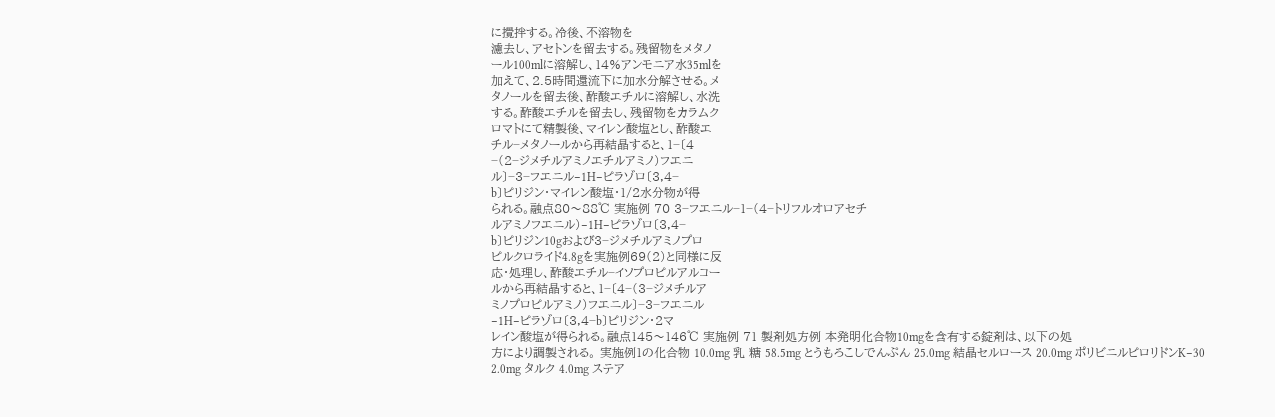に攪拌する。冷後、不溶物を
濾去し、アセトンを留去する。残留物をメタノ
ール100mlに溶解し、14%アンモニア水35mlを
加えて、2.5時間還流下に加水分解させる。メ
タノールを留去後、酢酸エチルに溶解し、水洗
する。酢酸エチルを留去し、残留物をカラムク
ロマトにて精製後、マイレン酸塩とし、酢酸エ
チル−メタノールから再結晶すると、1−〔4
−(2−ジメチルアミノエチルアミノ)フエニ
ル〕−3−フエニル−1H−ピラゾロ〔3,4−
b〕ピリジン・マイレン酸塩・1/2水分物が得
られる。融点80〜88℃ 実施例 70 3−フエニル−1−(4−トリフルオロアセチ
ルアミノフエニル)−1H−ピラゾロ〔3,4−
b〕ピリジン10gおよび3−ジメチルアミノプロ
ピルクロライド4.8gを実施例69(2)と同様に反
応・処理し、酢酸エチル−イソプロピルアルコー
ルから再結晶すると、1−〔4−(3−ジメチルア
ミノプロピルアミノ)フエニル〕−3−フエニル
−1H−ピラゾロ〔3,4−b〕ピリジン・2マ
レイン酸塩が得られる。融点145〜146℃ 実施例 71 製剤処方例 本発明化合物10mgを含有する錠剤は、以下の処
方により調製される。 実施例1の化合物 10.0mg 乳 糖 58.5mg とうもろこしでんぷん 25.0mg 結晶セルロース 20.0mg ポリビニルピロリドンK−30 2.0mg タルク 4.0mg ステア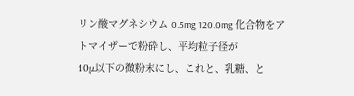リン酸マグネシウム 0.5mg 120.0mg 化合物をアトマイザーで粉砕し、平均粒子径が
10μ以下の微粉末にし、これと、乳糖、と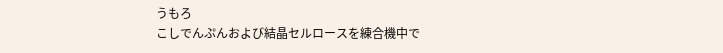うもろ
こしでんぷんおよび結晶セルロースを練合機中で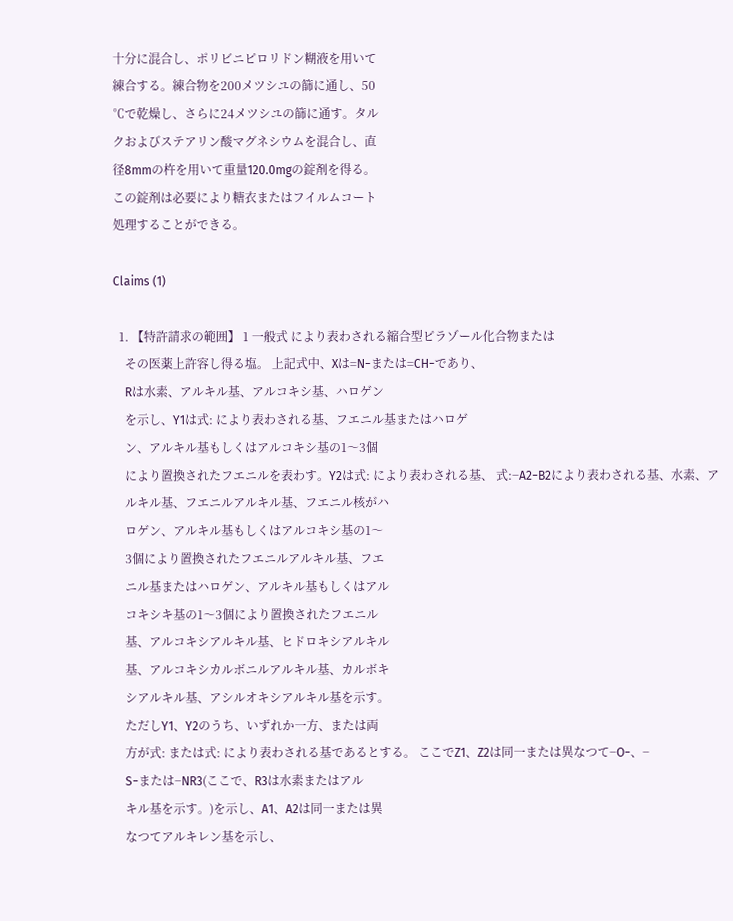十分に混合し、ポリビニピロリドン糊液を用いて
練合する。練合物を200メツシユの篩に通し、50
℃で乾燥し、さらに24メツシユの篩に通す。タル
クおよびステアリン酸マグネシウムを混合し、直
径8mmの杵を用いて重量120.0mgの錠剤を得る。
この錠剤は必要により糖衣またはフイルムコート
処理することができる。

Claims (1)

  1. 【特許請求の範囲】 1 一般式 により表わされる縮合型ピラゾール化合物または
    その医薬上許容し得る塩。 上記式中、Xは=N−または=CH−であり、
    Rは水素、アルキル基、アルコキシ基、ハロゲン
    を示し、Y1は式: により表わされる基、フエニル基またはハロゲ
    ン、アルキル基もしくはアルコキシ基の1〜3個
    により置換されたフエニルを表わす。Y2は式: により表わされる基、 式:−A2−B2により表わされる基、水素、ア
    ルキル基、フエニルアルキル基、フエニル核がハ
    ロゲン、アルキル基もしくはアルコキシ基の1〜
    3個により置換されたフエニルアルキル基、フエ
    ニル基またはハロゲン、アルキル基もしくはアル
    コキシキ基の1〜3個により置換されたフエニル
    基、アルコキシアルキル基、ヒドロキシアルキル
    基、アルコキシカルボニルアルキル基、カルボキ
    シアルキル基、アシルオキシアルキル基を示す。
    ただしY1、Y2のうち、いずれか一方、または両
    方が式: または式: により表わされる基であるとする。 ここでZ1、Z2は同一または異なつて−O−、−
    S−または−NR3(ここで、R3は水素またはアル
    キル基を示す。)を示し、A1、A2は同一または異
    なつてアルキレン基を示し、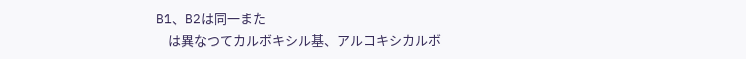B1、B2は同一また
    は異なつてカルボキシル基、アルコキシカルボ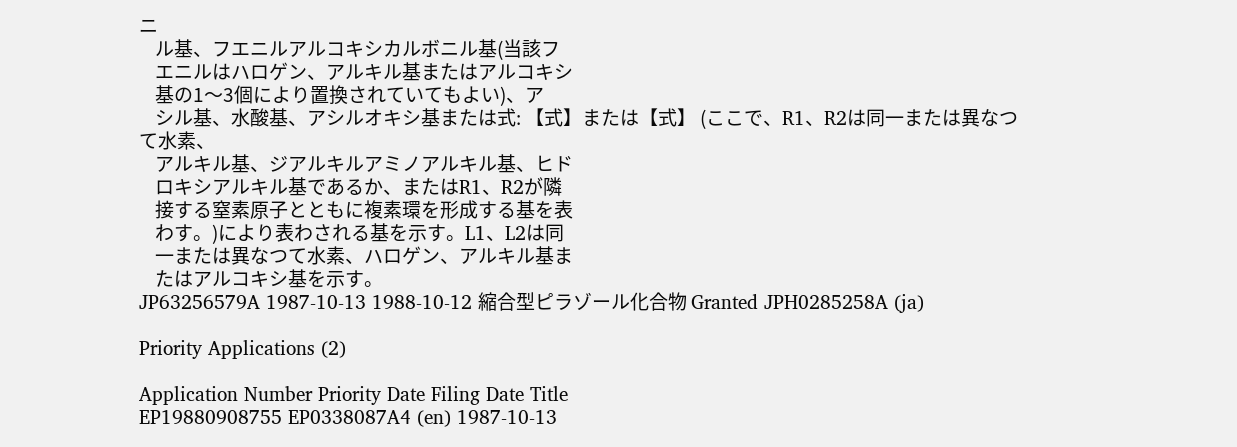ニ
    ル基、フエニルアルコキシカルボニル基(当該フ
    エニルはハロゲン、アルキル基またはアルコキシ
    基の1〜3個により置換されていてもよい)、ア
    シル基、水酸基、アシルオキシ基または式: 【式】または【式】 (ここで、R1、R2は同一または異なつて水素、
    アルキル基、ジアルキルアミノアルキル基、ヒド
    ロキシアルキル基であるか、またはR1、R2が隣
    接する窒素原子とともに複素環を形成する基を表
    わす。)により表わされる基を示す。L1、L2は同
    一または異なつて水素、ハロゲン、アルキル基ま
    たはアルコキシ基を示す。
JP63256579A 1987-10-13 1988-10-12 縮合型ピラゾール化合物 Granted JPH0285258A (ja)

Priority Applications (2)

Application Number Priority Date Filing Date Title
EP19880908755 EP0338087A4 (en) 1987-10-13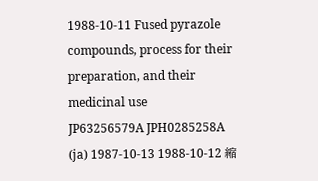1988-10-11 Fused pyrazole compounds, process for their preparation, and their medicinal use
JP63256579A JPH0285258A (ja) 1987-10-13 1988-10-12 縮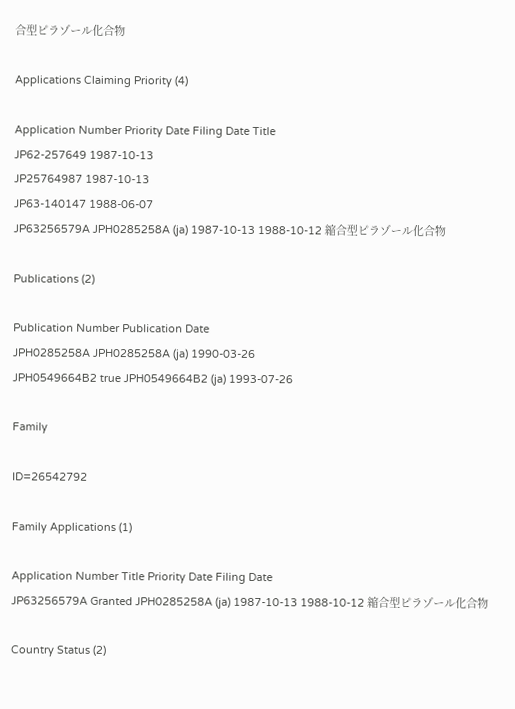合型ピラゾール化合物

Applications Claiming Priority (4)

Application Number Priority Date Filing Date Title
JP62-257649 1987-10-13
JP25764987 1987-10-13
JP63-140147 1988-06-07
JP63256579A JPH0285258A (ja) 1987-10-13 1988-10-12 縮合型ピラゾール化合物

Publications (2)

Publication Number Publication Date
JPH0285258A JPH0285258A (ja) 1990-03-26
JPH0549664B2 true JPH0549664B2 (ja) 1993-07-26

Family

ID=26542792

Family Applications (1)

Application Number Title Priority Date Filing Date
JP63256579A Granted JPH0285258A (ja) 1987-10-13 1988-10-12 縮合型ピラゾール化合物

Country Status (2)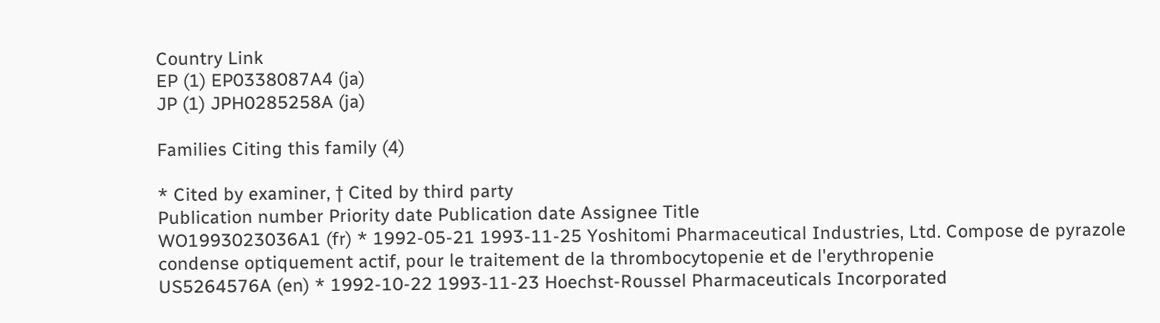Country Link
EP (1) EP0338087A4 (ja)
JP (1) JPH0285258A (ja)

Families Citing this family (4)

* Cited by examiner, † Cited by third party
Publication number Priority date Publication date Assignee Title
WO1993023036A1 (fr) * 1992-05-21 1993-11-25 Yoshitomi Pharmaceutical Industries, Ltd. Compose de pyrazole condense optiquement actif, pour le traitement de la thrombocytopenie et de l'erythropenie
US5264576A (en) * 1992-10-22 1993-11-23 Hoechst-Roussel Pharmaceuticals Incorporated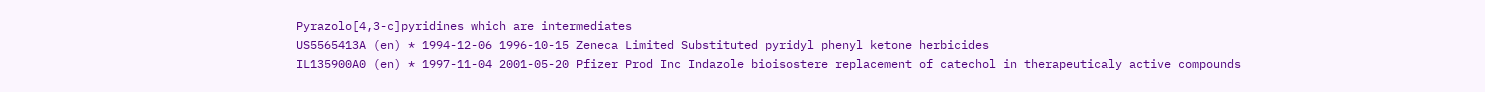Pyrazolo[4,3-c]pyridines which are intermediates
US5565413A (en) * 1994-12-06 1996-10-15 Zeneca Limited Substituted pyridyl phenyl ketone herbicides
IL135900A0 (en) * 1997-11-04 2001-05-20 Pfizer Prod Inc Indazole bioisostere replacement of catechol in therapeuticaly active compounds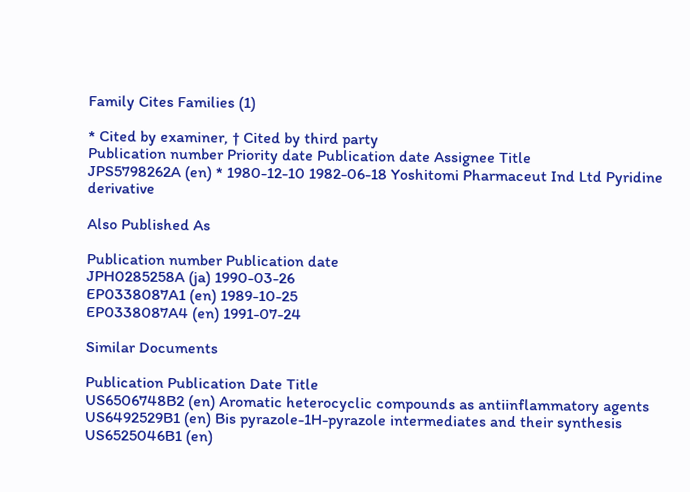Family Cites Families (1)

* Cited by examiner, † Cited by third party
Publication number Priority date Publication date Assignee Title
JPS5798262A (en) * 1980-12-10 1982-06-18 Yoshitomi Pharmaceut Ind Ltd Pyridine derivative

Also Published As

Publication number Publication date
JPH0285258A (ja) 1990-03-26
EP0338087A1 (en) 1989-10-25
EP0338087A4 (en) 1991-07-24

Similar Documents

Publication Publication Date Title
US6506748B2 (en) Aromatic heterocyclic compounds as antiinflammatory agents
US6492529B1 (en) Bis pyrazole-1H-pyrazole intermediates and their synthesis
US6525046B1 (en)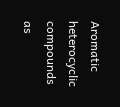Aromatic heterocyclic compounds as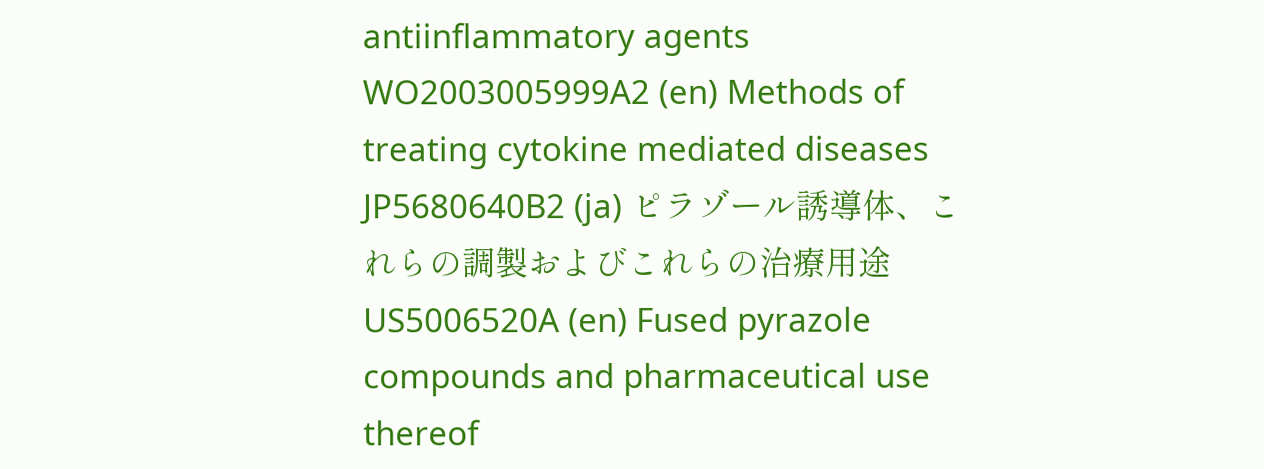antiinflammatory agents
WO2003005999A2 (en) Methods of treating cytokine mediated diseases
JP5680640B2 (ja) ピラゾール誘導体、これらの調製およびこれらの治療用途
US5006520A (en) Fused pyrazole compounds and pharmaceutical use thereof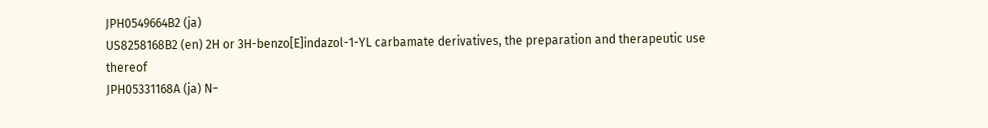JPH0549664B2 (ja)
US8258168B2 (en) 2H or 3H-benzo[E]indazol-1-YL carbamate derivatives, the preparation and therapeutic use thereof
JPH05331168A (ja) N−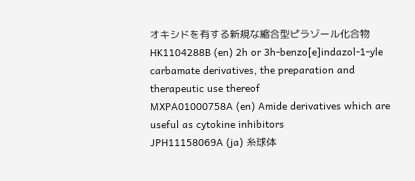オキシドを有する新規な縮合型ピラゾール化合物
HK1104288B (en) 2h or 3h-benzo[e]indazol-1-yle carbamate derivatives, the preparation and therapeutic use thereof
MXPA01000758A (en) Amide derivatives which are useful as cytokine inhibitors
JPH11158069A (ja) 糸球体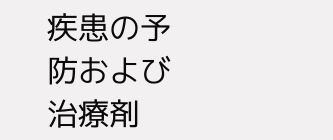疾患の予防および治療剤